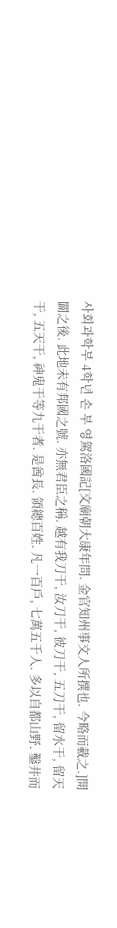사회과학부 4학년 손 부 영駕洛國記[文廟朝大康年問. 金官知州事文人所撰也. 今略而載之.]開闢之後. 此地未有邦國之號. 亦無君臣之稱. 越有我刀干, 汝刀干, 彼刀干, 五刀干, 留水干, 留天干, 五天干, 神鬼干等九干者. 是酋長. 領總百姓. 凡一百戶, 七萬五千人. 多以自都山野. 鑿井而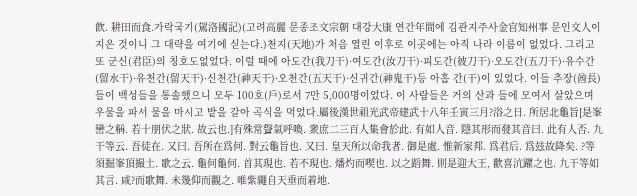飮. 耕田而食.가락국기(駕洛國記)(고려高麗 문종조文宗朝 대강大康 연간年間에 김관지주사金官知州事 문인文人이 지은 것이니 그 대략을 여기에 싣는다.)천지(天地)가 처음 열린 이후로 이곳에는 아직 나라 이름이 없었다. 그리고 또 군신(君臣)의 칭호도없었다. 이럴 때에 아도간(我刀干)·여도간(汝刀干)·피도간(彼刀干)·오도간(五刀干)·유수간(留水干)·유천간(留天干)·신천간(神天干)·오천간(五天干)·신귀간(神鬼干)등 아홉 간(干)이 있었다. 이들 추장(酋長)들이 백성들을 통솔했으니 모두 100호(戶)로서 7만 5,000명이었다. 이 사람들은 거의 산과 들에 모여서 살았으며 우물을 파서 물을 마시고 밭을 갈아 곡식을 먹었다.屬後漢世祖光武帝建武十八年壬寅三月?浴之日. 所居北龜旨[是峯巒之稱. 若十朋伏之狀. 故云也.]有殊常聲氣呼喚. 衆庶二三百人集會於此. 有如人音. 隱其形而發其音曰. 此有人否. 九干等云. 吾徒在. 又曰. 吾所在爲何. 對云龜旨也. 又曰. 皇天所以命我者. 御是處. 惟新家邦. 爲君后. 爲玆故降矣. ?等須掘峯頂撮土. 歌之云. 龜何龜何. 首其現也. 若不現也. 燔灼而喫也. 以之蹈舞. 則是迎大王, 歡喜沆躍之也. 九干等如其言. 咸?而歌舞. 未幾仰而觀之. 唯紫繩自天垂而着地.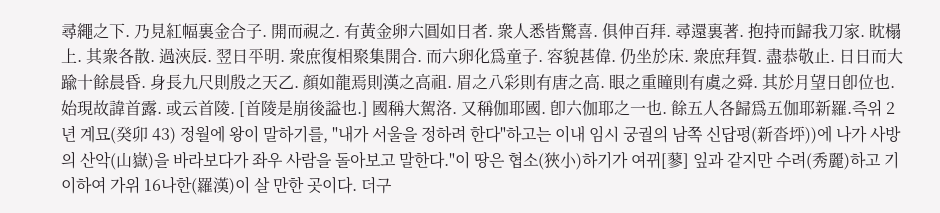尋繩之下. 乃見紅幅裏金合子. 開而視之. 有黃金卵六圓如日者. 衆人悉皆驚喜. 俱伸百拜. 尋還裏著. 抱持而歸我刀家. 眈榻上. 其衆各散. 過浹辰. 翌日平明. 衆庶復相聚集開合. 而六卵化爲童子. 容貌甚偉. 仍坐於床. 衆庶拜賀. 盡恭敬止. 日日而大踰十餘晨昏. 身長九尺則殷之天乙. 顔如龍焉則漢之高祖. 眉之八彩則有唐之高. 眼之重瞳則有虞之舜. 其於月望日卽位也. 始現故諱首露. 或云首陵. [首陵是崩後謚也.] 國稱大駕洛. 又稱伽耶國. 卽六伽耶之一也. 餘五人各歸爲五伽耶新羅.즉위 2년 계묘(癸卯 43) 정월에 왕이 말하기를, "내가 서울을 정하려 한다"하고는 이내 임시 궁궐의 남쪽 신답평(新沓坪))에 나가 사방의 산악(山嶽)을 바라보다가 좌우 사람을 돌아보고 말한다."이 땅은 협소(狹小)하기가 여뀌[蓼] 잎과 같지만 수려(秀麗)하고 기이하여 가위 16나한(羅漢)이 살 만한 곳이다. 더구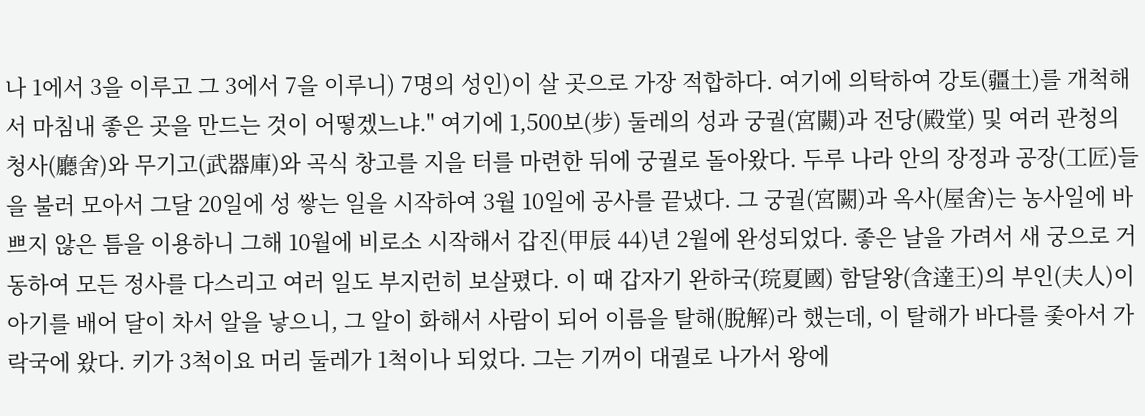나 1에서 3을 이루고 그 3에서 7을 이루니) 7명의 성인)이 살 곳으로 가장 적합하다. 여기에 의탁하여 강토(疆土)를 개척해서 마침내 좋은 곳을 만드는 것이 어떻겠느냐." 여기에 1,500보(步) 둘레의 성과 궁궐(宮闕)과 전당(殿堂) 및 여러 관청의 청사(廳舍)와 무기고(武器庫)와 곡식 창고를 지을 터를 마련한 뒤에 궁궐로 돌아왔다. 두루 나라 안의 장정과 공장(工匠)들을 불러 모아서 그달 20일에 성 쌓는 일을 시작하여 3월 10일에 공사를 끝냈다. 그 궁궐(宮闕)과 옥사(屋舍)는 농사일에 바쁘지 않은 틈을 이용하니 그해 10월에 비로소 시작해서 갑진(甲辰 44)년 2월에 완성되었다. 좋은 날을 가려서 새 궁으로 거동하여 모든 정사를 다스리고 여러 일도 부지런히 보살폈다. 이 때 갑자기 완하국(琓夏國) 함달왕(含達王)의 부인(夫人)이 아기를 배어 달이 차서 알을 낳으니, 그 알이 화해서 사람이 되어 이름을 탈해(脫解)라 했는데, 이 탈해가 바다를 좇아서 가락국에 왔다. 키가 3척이요 머리 둘레가 1척이나 되었다. 그는 기꺼이 대궐로 나가서 왕에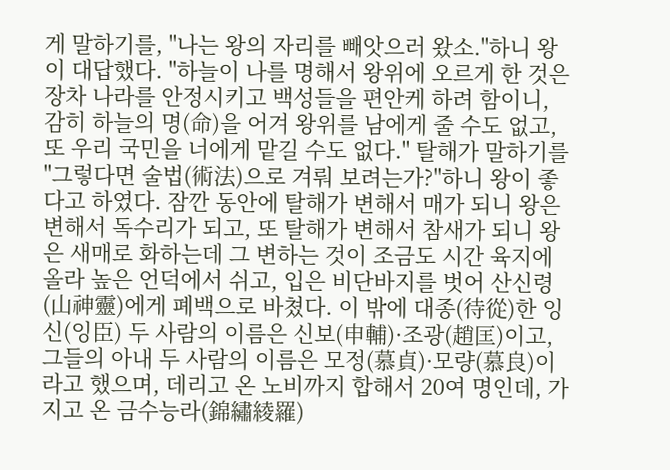게 말하기를, "나는 왕의 자리를 빼앗으러 왔소."하니 왕이 대답했다. "하늘이 나를 명해서 왕위에 오르게 한 것은 장차 나라를 안정시키고 백성들을 편안케 하려 함이니, 감히 하늘의 명(命)을 어겨 왕위를 남에게 줄 수도 없고, 또 우리 국민을 너에게 맡길 수도 없다." 탈해가 말하기를 "그렇다면 술법(術法)으로 겨뤄 보려는가?"하니 왕이 좋다고 하였다. 잠깐 동안에 탈해가 변해서 매가 되니 왕은 변해서 독수리가 되고, 또 탈해가 변해서 참새가 되니 왕은 새매로 화하는데 그 변하는 것이 조금도 시간 육지에 올라 높은 언덕에서 쉬고, 입은 비단바지를 벗어 산신령(山神靈)에게 폐백으로 바쳤다. 이 밖에 대종(待從)한 잉신(잉臣) 두 사람의 이름은 신보(申輔)·조광(趙匡)이고, 그들의 아내 두 사람의 이름은 모정(慕貞)·모량(慕良)이라고 했으며, 데리고 온 노비까지 합해서 20여 명인데, 가지고 온 금수능라(錦繡綾羅)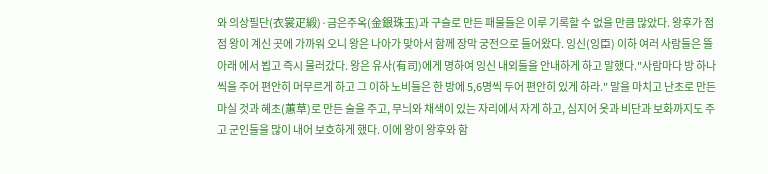와 의상필단(衣裳疋緞)·금은주옥(金銀珠玉)과 구슬로 만든 패물들은 이루 기록할 수 없을 만큼 많았다. 왕후가 점점 왕이 계신 곳에 가까워 오니 왕은 나아가 맞아서 함께 장막 궁전으로 들어왔다. 잉신(잉臣) 이하 여러 사람들은 뜰아래 에서 뵙고 즉시 물러갔다. 왕은 유사(有司)에게 명하여 잉신 내외들을 안내하게 하고 말했다."사람마다 방 하나씩을 주어 편안히 머무르게 하고 그 이하 노비들은 한 방에 5,6명씩 두어 편안히 있게 하라." 말을 마치고 난초로 만든 마실 것과 혜초(蕙草)로 만든 술을 주고, 무늬와 채색이 있는 자리에서 자게 하고, 심지어 옷과 비단과 보화까지도 주고 군인들을 많이 내어 보호하게 했다. 이에 왕이 왕후와 함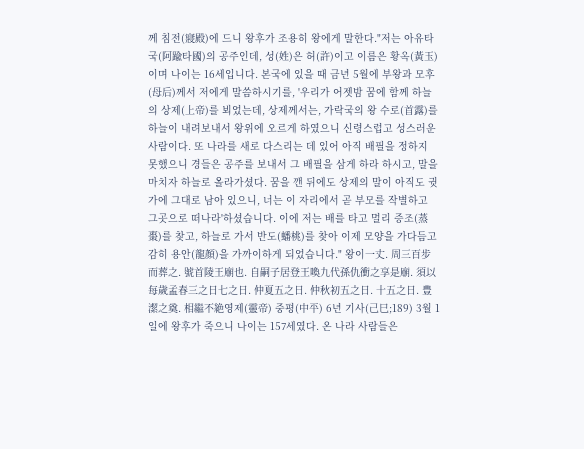께 침전(寢殿)에 드니 왕후가 조용히 왕에게 말한다."저는 아유타국(阿踰타國)의 공주인데, 성(姓)은 허(許)이고 이름은 황옥(黃玉)이며 나이는 16세입니다. 본국에 있을 때 금년 5월에 부왕과 모후(母后)께서 저에게 말씀하시기를, '우리가 어젯밤 꿈에 함께 하늘의 상제(上帝)를 뵈었는데, 상제께서는, 가락국의 왕 수로(首露)를 하늘이 내려보내서 왕위에 오르게 하였으니 신령스럽고 성스러운 사람이다. 또 나라를 새로 다스리는 데 있어 아직 배필을 정하지 못했으니 경들은 공주를 보내서 그 배필을 삼게 하라 하시고, 말을 마치자 하늘로 올라가셨다. 꿈을 깬 뒤에도 상제의 말이 아직도 귓가에 그대로 남아 있으니, 너는 이 자리에서 곧 부모를 작별하고 그곳으로 떠나라'하셨습니다. 이에 저는 배를 타고 멀리 증조(蒸棗)를 찾고, 하늘로 가서 반도(蟠桃)를 찾아 이제 모양을 가다듬고 감히 용안(龍顔)을 가까이하게 되었습니다." 왕이一丈. 周三百步而葬之. 號首陵王廟也. 自嗣子居登王喚九代孫仇衝之享是廟. 須以每歲孟春三之日七之日. 仲夏五之日. 仲秋初五之日. 十五之日. 豊潔之奠. 相繼不絶영제(靈帝) 중평(中平) 6년 기사(己巳;189) 3월 1일에 왕후가 죽으니 나이는 157세였다. 온 나라 사람들은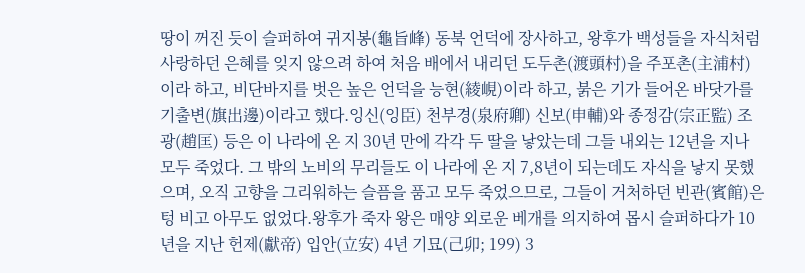땅이 꺼진 듯이 슬퍼하여 귀지봉(龜旨峰) 동북 언덕에 장사하고, 왕후가 백성들을 자식처럼 사랑하던 은혜를 잊지 않으려 하여 처음 배에서 내리던 도두촌(渡頭村)을 주포촌(主浦村)이라 하고, 비단바지를 벗은 높은 언덕을 능현(綾峴)이라 하고, 붉은 기가 들어온 바닷가를 기출변(旗出邊)이라고 했다.잉신(잉臣) 천부경(泉府卿) 신보(申輔)와 종정감(宗正監) 조광(趙匡) 등은 이 나라에 온 지 30년 만에 각각 두 딸을 낳았는데 그들 내외는 12년을 지나 모두 죽었다. 그 밖의 노비의 무리들도 이 나라에 온 지 7,8년이 되는데도 자식을 낳지 못했으며, 오직 고향을 그리워하는 슬픔을 품고 모두 죽었으므로, 그들이 거처하던 빈관(賓館)은 텅 비고 아무도 없었다.왕후가 죽자 왕은 매양 외로운 베개를 의지하여 몹시 슬퍼하다가 10년을 지난 헌제(獻帝) 입안(立安) 4년 기묘(己卯; 199) 3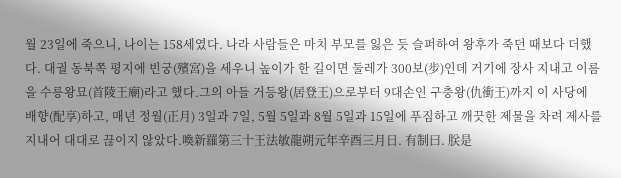월 23일에 죽으니, 나이는 158세였다. 나라 사람들은 마치 부모를 잃은 듯 슬퍼하여 왕후가 죽던 때보다 더했다. 대궐 동북쪽 평지에 빈궁(殯宮)을 세우니 높이가 한 길이면 둘레가 300보(步)인데 거기에 장사 지내고 이름을 수릉왕묘(首陵王廟)라고 했다.그의 아들 거등왕(居登王)으로부터 9대손인 구충왕(仇衝王)까지 이 사당에 배향(配享)하고, 매년 정월(正月) 3일과 7일, 5월 5일과 8월 5일과 15일에 푸짐하고 깨끗한 제물을 차려 제사를 지내어 대대로 끊이지 않았다.喚新羅第三十王法敏龍朔元年辛酉三月日. 有制曰. 朕是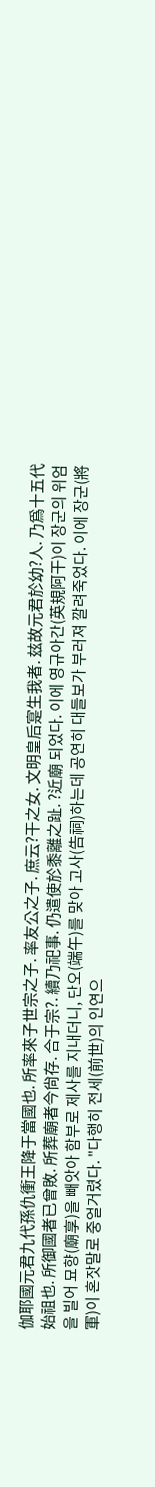伽耶國元君九代孫仇衝王降于當國也. 所率來子世宗之子. 率友公之子. 庶云?干之女. 文明皇后寔生我者. 玆故元君於幼?人. 乃爲十五代始祖也. 所御國者已曾敗. 所葬廟者今尙存. 合于宗?. 續乃祀事. 仍遣使於黍離之趾. ?近廟 되었다. 이에 영규아간(英規阿干)이 장군의 위엄을 빌어 묘향(廟享)을 빼앗아 함부로 제사를 지내더니, 단오(端午)를 맞아 고사(告祠)하는데 공연히 대들보가 부러져 깔려죽었다. 이에 장군(將軍)이 혼잣말로 중얼거렸다. "다행히 전세(前世)의 인연으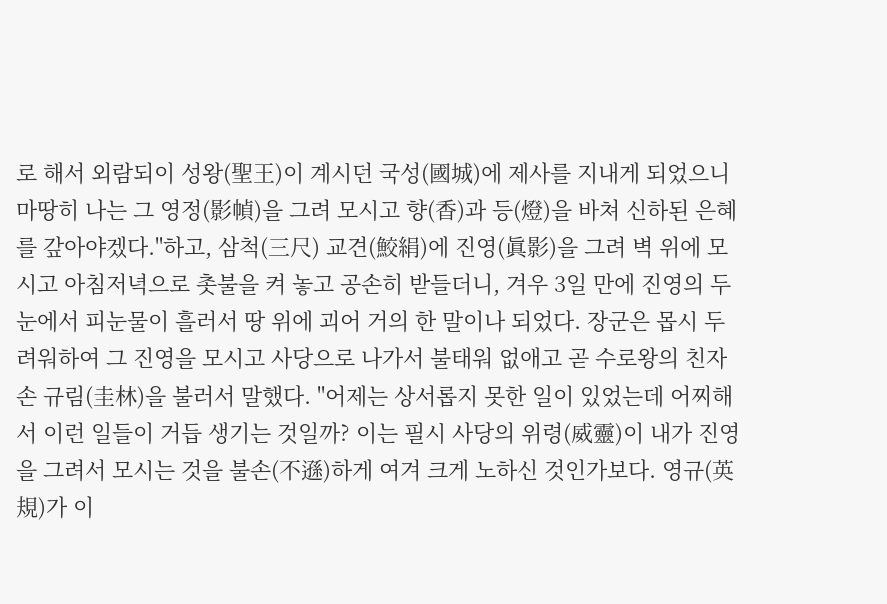로 해서 외람되이 성왕(聖王)이 계시던 국성(國城)에 제사를 지내게 되었으니 마땅히 나는 그 영정(影幀)을 그려 모시고 향(香)과 등(燈)을 바쳐 신하된 은혜를 갚아야겠다."하고, 삼척(三尺) 교견(鮫絹)에 진영(眞影)을 그려 벽 위에 모시고 아침저녁으로 촛불을 켜 놓고 공손히 받들더니, 겨우 3일 만에 진영의 두 눈에서 피눈물이 흘러서 땅 위에 괴어 거의 한 말이나 되었다. 장군은 몹시 두려워하여 그 진영을 모시고 사당으로 나가서 불태워 없애고 곧 수로왕의 친자손 규림(圭林)을 불러서 말했다. "어제는 상서롭지 못한 일이 있었는데 어찌해서 이런 일들이 거듭 생기는 것일까? 이는 필시 사당의 위령(威靈)이 내가 진영을 그려서 모시는 것을 불손(不遜)하게 여겨 크게 노하신 것인가보다. 영규(英規)가 이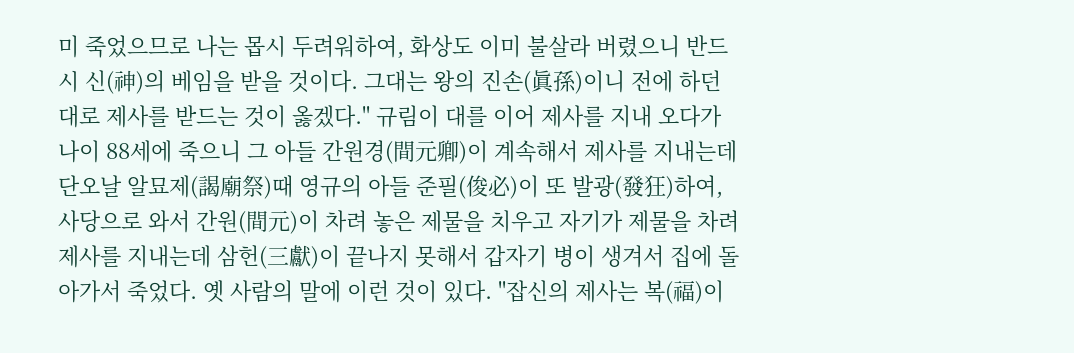미 죽었으므로 나는 몹시 두려워하여, 화상도 이미 불살라 버렸으니 반드시 신(神)의 베임을 받을 것이다. 그대는 왕의 진손(眞孫)이니 전에 하던 대로 제사를 받드는 것이 옳겠다." 규림이 대를 이어 제사를 지내 오다가 나이 88세에 죽으니 그 아들 간원경(間元卿)이 계속해서 제사를 지내는데 단오날 알묘제(謁廟祭)때 영규의 아들 준필(俊必)이 또 발광(發狂)하여, 사당으로 와서 간원(間元)이 차려 놓은 제물을 치우고 자기가 제물을 차려 제사를 지내는데 삼헌(三獻)이 끝나지 못해서 갑자기 병이 생겨서 집에 돌아가서 죽었다. 옛 사람의 말에 이런 것이 있다. "잡신의 제사는 복(福)이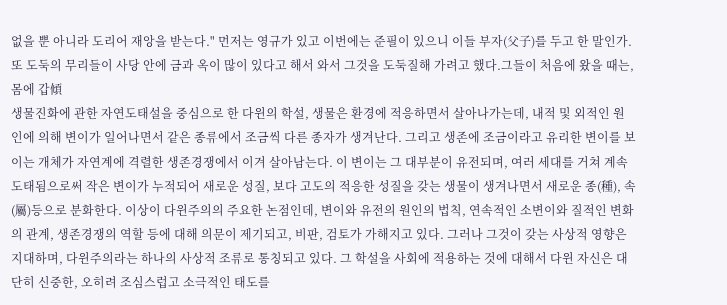없을 뿐 아니라 도리어 재앙을 받는다." 먼저는 영규가 있고 이번에는 준필이 있으니 이들 부자(父子)를 두고 한 말인가.또 도둑의 무리들이 사당 안에 금과 옥이 많이 있다고 해서 와서 그것을 도둑질해 가려고 했다.그들이 처음에 왔을 때는, 몸에 갑傾
생물진화에 관한 자연도태설을 중심으로 한 다윈의 학설, 생물은 환경에 적응하면서 살아나가는데, 내적 및 외적인 원인에 의해 변이가 일어나면서 같은 종류에서 조금씩 다른 종자가 생겨난다. 그리고 생존에 조금이라고 유리한 변이를 보이는 개체가 자연계에 격렬한 생존경쟁에서 이겨 살아남는다. 이 변이는 그 대부분이 유전되며, 여러 세대를 거쳐 계속 도태됨으로써 작은 변이가 누적되어 새로운 성질, 보다 고도의 적응한 성질을 갖는 생물이 생겨나면서 새로운 종(種), 속(屬)등으로 분화한다. 이상이 다윈주의의 주요한 논점인데, 변이와 유전의 원인의 법칙, 연속적인 소변이와 질적인 변화의 관계, 생존경쟁의 역할 등에 대해 의문이 제기되고, 비판, 검토가 가해지고 있다. 그러나 그것이 갖는 사상적 영향은 지대하며, 다윈주의라는 하나의 사상적 조류로 통칭되고 있다. 그 학설을 사회에 적용하는 것에 대해서 다윈 자신은 대단히 신중한, 오히려 조심스럽고 소극적인 태도를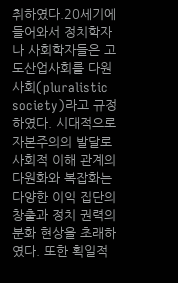취하였다.20세기에 들어와서 정치학자나 사회학자들은 고도산업사회를 다원 사회(pluralistic society)라고 규정하였다. 시대적으로 자본주의의 발달로 사회적 이해 관계의 다원화와 복잡화는 다양한 이익 집단의 창출과 정치 권력의 분화 현상을 초래하였다. 또한 획일적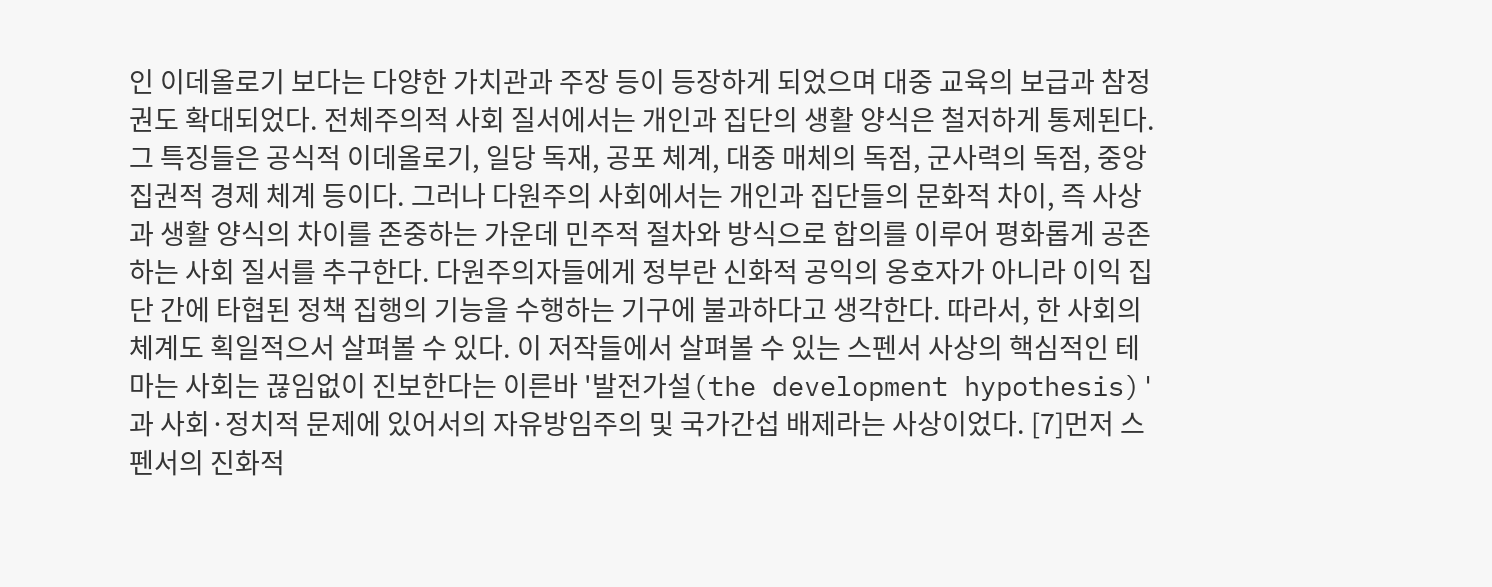인 이데올로기 보다는 다양한 가치관과 주장 등이 등장하게 되었으며 대중 교육의 보급과 참정권도 확대되었다. 전체주의적 사회 질서에서는 개인과 집단의 생활 양식은 철저하게 통제된다. 그 특징들은 공식적 이데올로기, 일당 독재, 공포 체계, 대중 매체의 독점, 군사력의 독점, 중앙 집권적 경제 체계 등이다. 그러나 다원주의 사회에서는 개인과 집단들의 문화적 차이, 즉 사상과 생활 양식의 차이를 존중하는 가운데 민주적 절차와 방식으로 합의를 이루어 평화롭게 공존하는 사회 질서를 추구한다. 다원주의자들에게 정부란 신화적 공익의 옹호자가 아니라 이익 집단 간에 타협된 정책 집행의 기능을 수행하는 기구에 불과하다고 생각한다. 따라서, 한 사회의 체계도 획일적으서 살펴볼 수 있다. 이 저작들에서 살펴볼 수 있는 스펜서 사상의 핵심적인 테마는 사회는 끊임없이 진보한다는 이른바 '발전가설(the development hypothesis)'과 사회·정치적 문제에 있어서의 자유방임주의 및 국가간섭 배제라는 사상이었다. [7]먼저 스펜서의 진화적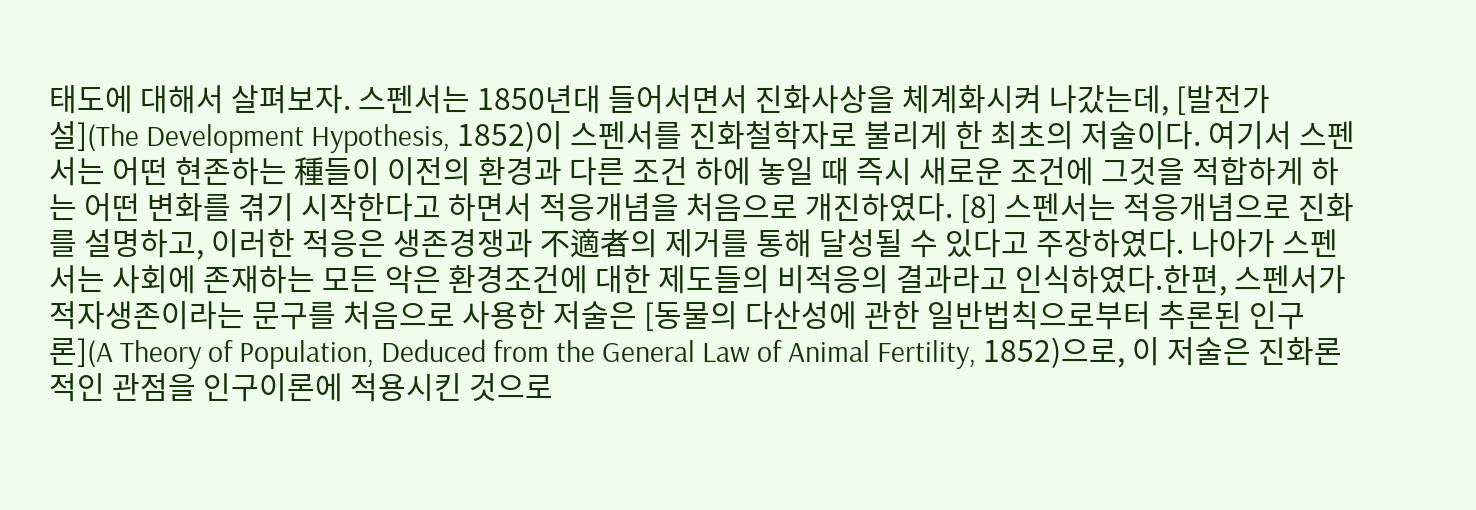태도에 대해서 살펴보자. 스펜서는 1850년대 들어서면서 진화사상을 체계화시켜 나갔는데, [발전가설](The Development Hypothesis, 1852)이 스펜서를 진화철학자로 불리게 한 최초의 저술이다. 여기서 스펜서는 어떤 현존하는 種들이 이전의 환경과 다른 조건 하에 놓일 때 즉시 새로운 조건에 그것을 적합하게 하는 어떤 변화를 겪기 시작한다고 하면서 적응개념을 처음으로 개진하였다. [8] 스펜서는 적응개념으로 진화를 설명하고, 이러한 적응은 생존경쟁과 不適者의 제거를 통해 달성될 수 있다고 주장하였다. 나아가 스펜서는 사회에 존재하는 모든 악은 환경조건에 대한 제도들의 비적응의 결과라고 인식하였다.한편, 스펜서가 적자생존이라는 문구를 처음으로 사용한 저술은 [동물의 다산성에 관한 일반법칙으로부터 추론된 인구론](A Theory of Population, Deduced from the General Law of Animal Fertility, 1852)으로, 이 저술은 진화론적인 관점을 인구이론에 적용시킨 것으로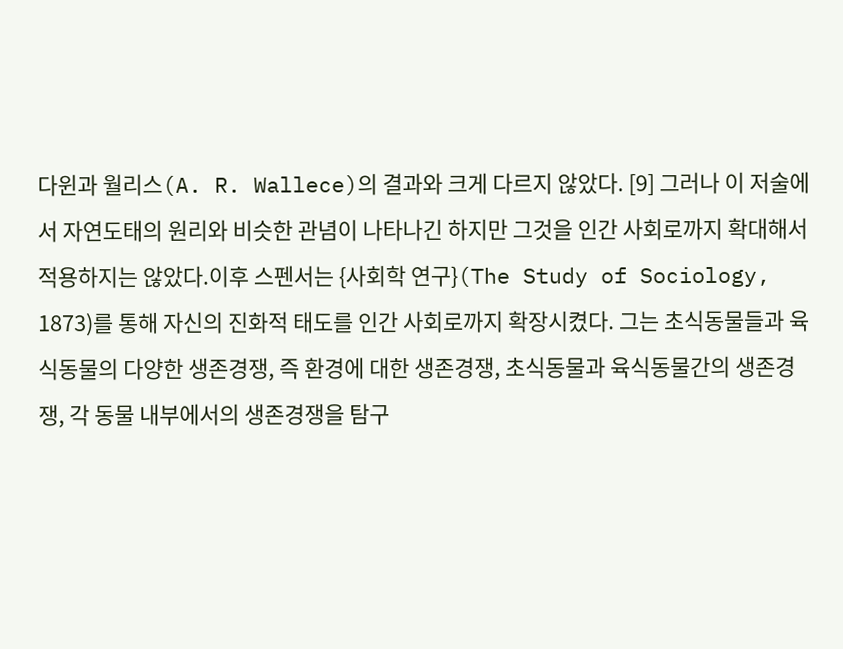다윈과 월리스(A. R. Wallece)의 결과와 크게 다르지 않았다. [9] 그러나 이 저술에서 자연도태의 원리와 비슷한 관념이 나타나긴 하지만 그것을 인간 사회로까지 확대해서 적용하지는 않았다.이후 스펜서는 {사회학 연구}(The Study of Sociology, 1873)를 통해 자신의 진화적 태도를 인간 사회로까지 확장시켰다. 그는 초식동물들과 육식동물의 다양한 생존경쟁, 즉 환경에 대한 생존경쟁, 초식동물과 육식동물간의 생존경쟁, 각 동물 내부에서의 생존경쟁을 탐구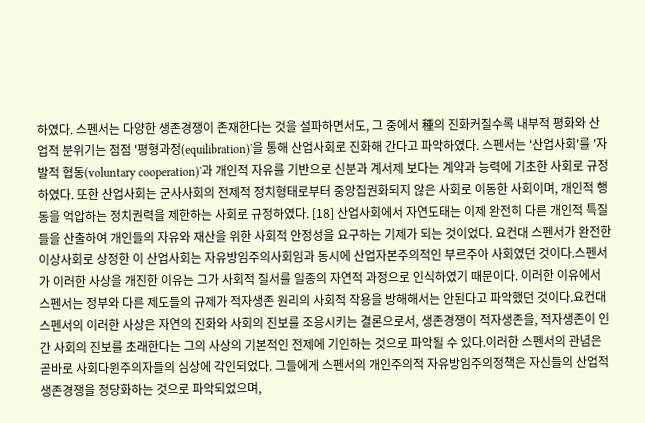하였다. 스펜서는 다양한 생존경쟁이 존재한다는 것을 설파하면서도, 그 중에서 種의 진화커질수록 내부적 평화와 산업적 분위기는 점점 '평형과정(equilibration)'을 통해 산업사회로 진화해 간다고 파악하였다. 스펜서는 '산업사회'를 '자발적 협동(voluntary cooperation)'과 개인적 자유를 기반으로 신분과 계서제 보다는 계약과 능력에 기초한 사회로 규정하였다. 또한 산업사회는 군사사회의 전제적 정치형태로부터 중앙집권화되지 않은 사회로 이동한 사회이며, 개인적 행동을 억압하는 정치권력을 제한하는 사회로 규정하였다. [18] 산업사회에서 자연도태는 이제 완전히 다른 개인적 특질들을 산출하여 개인들의 자유와 재산을 위한 사회적 안정성을 요구하는 기제가 되는 것이었다. 요컨대 스펜서가 완전한 이상사회로 상정한 이 산업사회는 자유방임주의사회임과 동시에 산업자본주의적인 부르주아 사회였던 것이다.스펜서가 이러한 사상을 개진한 이유는 그가 사회적 질서를 일종의 자연적 과정으로 인식하였기 때문이다. 이러한 이유에서 스펜서는 정부와 다른 제도들의 규제가 적자생존 원리의 사회적 작용을 방해해서는 안된다고 파악했던 것이다.요컨대 스펜서의 이러한 사상은 자연의 진화와 사회의 진보를 조응시키는 결론으로서, 생존경쟁이 적자생존을, 적자생존이 인간 사회의 진보를 초래한다는 그의 사상의 기본적인 전제에 기인하는 것으로 파악될 수 있다.이러한 스펜서의 관념은 곧바로 사회다윈주의자들의 심상에 각인되었다. 그들에게 스펜서의 개인주의적 자유방임주의정책은 자신들의 산업적 생존경쟁을 정당화하는 것으로 파악되었으며,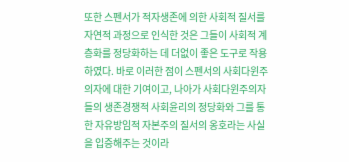또한 스펜서가 적자생존에 의한 사회적 질서를 자연적 과정으로 인식한 것은 그들이 사회적 계층화를 정당화하는 데 더없이 좋은 도구로 작용하였다. 바로 이러한 점이 스펜서의 사회다윈주의자에 대한 기여이고, 나아가 사회다윈주의자들의 생존경쟁적 사회윤리의 정당화와 그를 통한 자유방임적 자본주의 질서의 옹호라는 사실을 입증해주는 것이라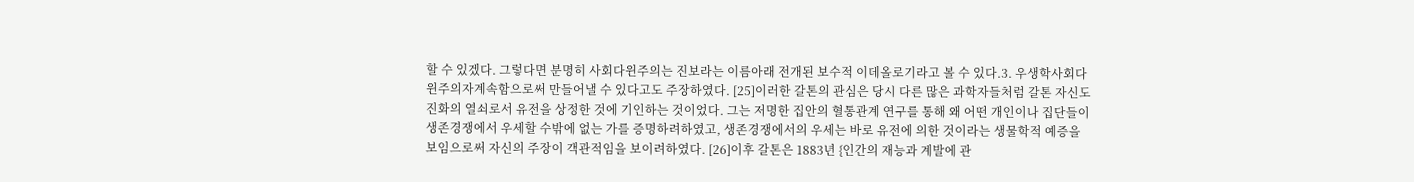할 수 있겠다. 그렇다면 분명히 사회다윈주의는 진보라는 이름아래 전개된 보수적 이데올로기라고 볼 수 있다.3. 우생학사회다윈주의자계속함으로써 만들어낼 수 있다고도 주장하였다. [25]이러한 갈톤의 관심은 당시 다른 많은 과학자들처럼 갈톤 자신도 진화의 열쇠로서 유전을 상정한 것에 기인하는 것이었다. 그는 저명한 집안의 혈통관계 연구를 통해 왜 어떤 개인이나 집단들이 생존경쟁에서 우세할 수밖에 없는 가를 증명하려하였고, 생존경쟁에서의 우세는 바로 유전에 의한 것이라는 생물학적 예증을 보임으로써 자신의 주장이 객관적임을 보이려하였다. [26]이후 갈톤은 1883년 {인간의 재능과 계발에 관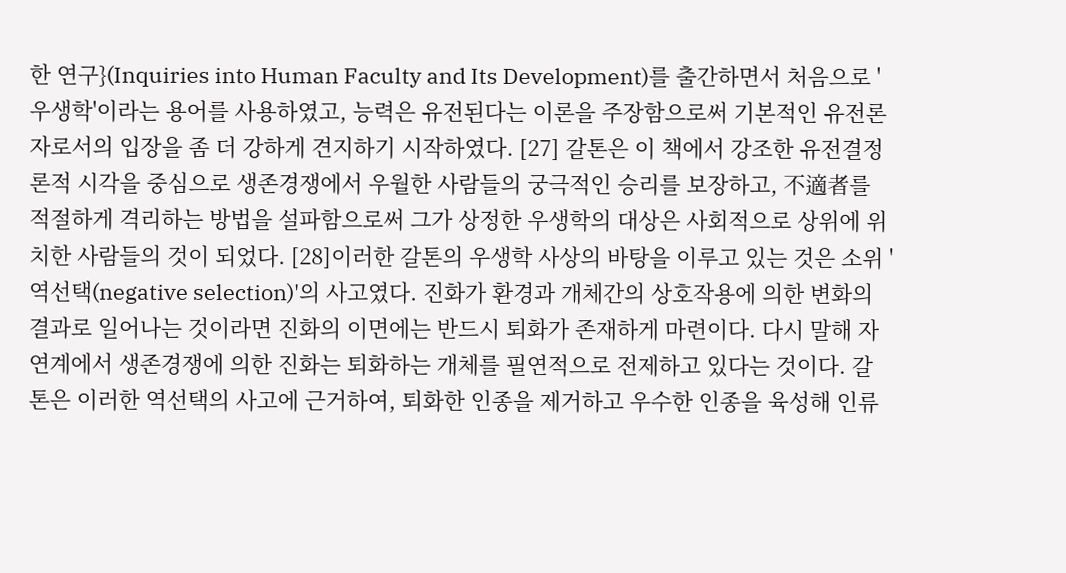한 연구}(Inquiries into Human Faculty and Its Development)를 출간하면서 처음으로 '우생학'이라는 용어를 사용하였고, 능력은 유전된다는 이론을 주장함으로써 기본적인 유전론자로서의 입장을 좀 더 강하게 견지하기 시작하였다. [27] 갈톤은 이 책에서 강조한 유전결정론적 시각을 중심으로 생존경쟁에서 우월한 사람들의 궁극적인 승리를 보장하고, 不適者를 적절하게 격리하는 방법을 설파함으로써 그가 상정한 우생학의 대상은 사회적으로 상위에 위치한 사람들의 것이 되었다. [28]이러한 갈톤의 우생학 사상의 바탕을 이루고 있는 것은 소위 '역선택(negative selection)'의 사고였다. 진화가 환경과 개체간의 상호작용에 의한 변화의 결과로 일어나는 것이라면 진화의 이면에는 반드시 퇴화가 존재하게 마련이다. 다시 말해 자연계에서 생존경쟁에 의한 진화는 퇴화하는 개체를 필연적으로 전제하고 있다는 것이다. 갈톤은 이러한 역선택의 사고에 근거하여, 퇴화한 인종을 제거하고 우수한 인종을 육성해 인류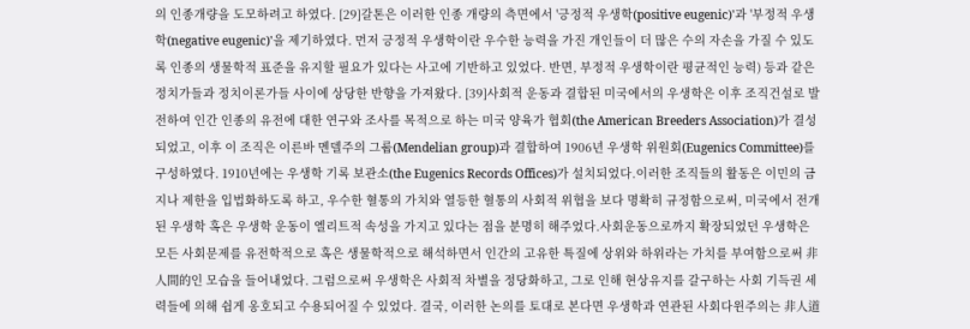의 인종개량을 도모하려고 하였다. [29]갈톤은 이러한 인종 개량의 측면에서 '긍정적 우생학(positive eugenic)'과 '부정적 우생학(negative eugenic)'을 제기하였다. 먼저 긍정적 우생학이란 우수한 능력을 가진 개인들이 더 많은 수의 자손을 가질 수 있도록 인종의 생물학적 표준을 유지할 필요가 있다는 사고에 기반하고 있었다. 반면, 부정적 우생학이란 평균적인 능력) 등과 같은 정치가들과 정치이론가들 사이에 상당한 반향을 가져왔다. [39]사회적 운동과 결합된 미국에서의 우생학은 이후 조직건설로 발전하여 인간 인종의 유전에 대한 연구와 조사를 목적으로 하는 미국 양육가 협회(the American Breeders Association)가 결성되었고, 이후 이 조직은 이른바 멘델주의 그룹(Mendelian group)과 결합하여 1906년 우생학 위원회(Eugenics Committee)를 구성하였다. 1910년에는 우생학 기록 보관소(the Eugenics Records Offices)가 설치되었다.이러한 조직들의 활동은 이민의 금지나 제한을 입법화하도록 하고, 우수한 혈통의 가치와 열등한 혈통의 사회적 위협을 보다 명확히 규정함으로써, 미국에서 전개된 우생학 혹은 우생학 운동이 엘리트적 속성을 가지고 있다는 점을 분명히 해주었다.사회운동으로까지 확장되었던 우생학은 모든 사회문제를 유전학적으로 혹은 생물학적으로 해석하면서 인간의 고유한 특질에 상위와 하위라는 가치를 부여함으로써 非人間的인 모습을 들어내었다. 그럼으로써 우생학은 사회적 차별을 정당화하고, 그로 인해 현상유지를 갈구하는 사회 기득권 세력들에 의해 쉽게 옹호되고 수용되어질 수 있었다. 결국, 이러한 논의를 토대로 본다면 우생학과 연관된 사회다윈주의는 非人道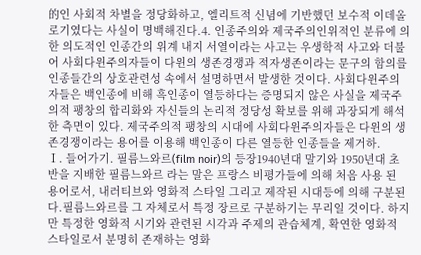的인 사회적 차별을 정당화하고, 엘리트적 신념에 기반했던 보수적 이데올로기였다는 사실이 명백해진다.4. 인종주의와 제국주의인위적인 분류에 의한 의도적인 인종간의 위계 내지 서열이라는 사고는 우생학적 사고와 더불어 사회다윈주의자들이 다윈의 생존경쟁과 적자생존이라는 문구의 함의를 인종들간의 상호관련성 속에서 설명하면서 발생한 것이다. 사회다윈주의자들은 백인종에 비해 흑인종이 열등하다는 증명되지 않은 사실을 제국주의적 팽창의 합리화와 자신들의 논리적 정당성 확보를 위해 과장되게 해석한 측면이 있다. 제국주의적 팽창의 시대에 사회다윈주의자들은 다윈의 생존경쟁이라는 용어를 이용해 백인종이 다른 열등한 인종들을 제거하.
Ⅰ. 들어가기. 필름느와르(film noir)의 등장1940년대 말기와 1950년대 초반을 지배한 필름느와르 라는 말은 프랑스 비평가들에 의해 처음 사용 된 용어로서, 내러티브와 영화적 스타일 그리고 제작된 시대등에 의해 구분된다.필름느와르를 그 자체로서 특정 장르로 구분하기는 무리일 것이다. 하지만 특정한 영화적 시기와 관련된 시각과 주제의 관습체계, 확연한 영화적 스타일로서 분명히 존재하는 영화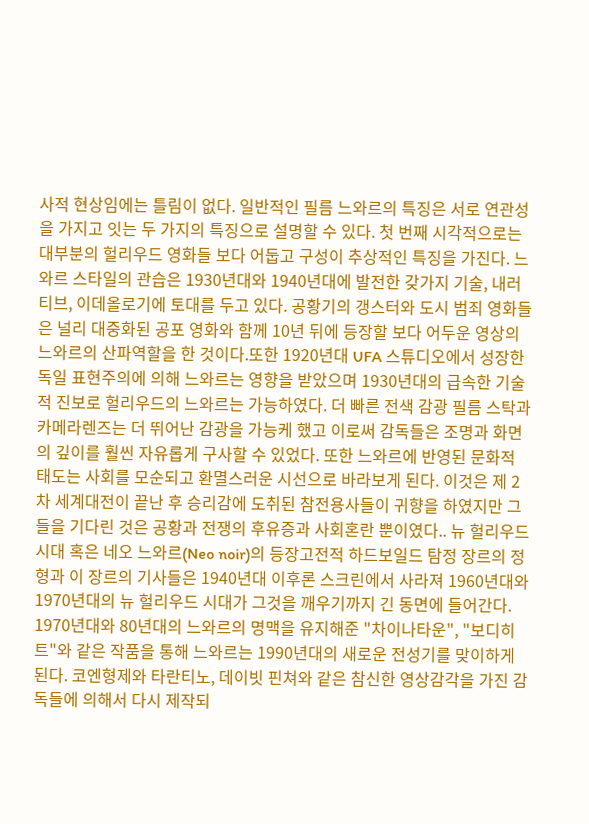사적 현상임에는 틀림이 없다. 일반적인 필름 느와르의 특징은 서로 연관성을 가지고 잇는 두 가지의 특징으로 설명할 수 있다. 첫 번째 시각적으로는 대부분의 헐리우드 영화들 보다 어둡고 구성이 추상적인 특징을 가진다. 느와르 스타일의 관습은 1930년대와 1940년대에 발전한 갖가지 기술, 내러티브, 이데올로기에 토대를 두고 있다. 공황기의 갱스터와 도시 범죄 영화들은 널리 대중화된 공포 영화와 함께 10년 뒤에 등장할 보다 어두운 영상의 느와르의 산파역할을 한 것이다.또한 1920년대 UFA 스튜디오에서 성장한 독일 표현주의에 의해 느와르는 영향을 받았으며 1930년대의 급속한 기술적 진보로 헐리우드의 느와르는 가능하였다. 더 빠른 전색 감광 필름 스탁과 카메라렌즈는 더 뛰어난 감광을 가능케 했고 이로써 감독들은 조명과 화면의 깊이를 훨씬 자유롭게 구사할 수 있었다. 또한 느와르에 반영된 문화적 태도는 사회를 모순되고 환멸스러운 시선으로 바라보게 된다. 이것은 제 2차 세계대전이 끝난 후 승리감에 도취된 참전용사들이 귀향을 하였지만 그들을 기다린 것은 공황과 전쟁의 후유증과 사회혼란 뿐이였다.. 뉴 헐리우드 시대 혹은 네오 느와르(Neo noir)의 등장고전적 하드보일드 탐정 장르의 정형과 이 장르의 기사들은 1940년대 이후론 스크린에서 사라져 1960년대와 1970년대의 뉴 헐리우드 시대가 그것을 깨우기까지 긴 동면에 들어간다. 1970년대와 80년대의 느와르의 명맥을 유지해준 "차이나타운", "보디히트"와 같은 작품을 통해 느와르는 1990년대의 새로운 전성기를 맞이하게 된다. 코엔형제와 타란티노, 데이빗 핀쳐와 같은 참신한 영상감각을 가진 감독들에 의해서 다시 제작되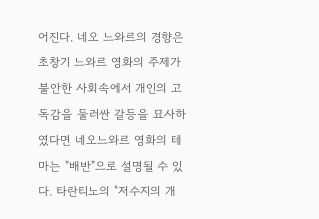어진다. 네오 느와르의 경향은 초창기 느와르 영화의 주제가 불안한 사회속에서 개인의 고독감을 둘러싼 갈등을 묘사하였다면 네오느와르 영화의 테마는 "배반"으로 설명될 수 있다. 타란티노의 "저수지의 개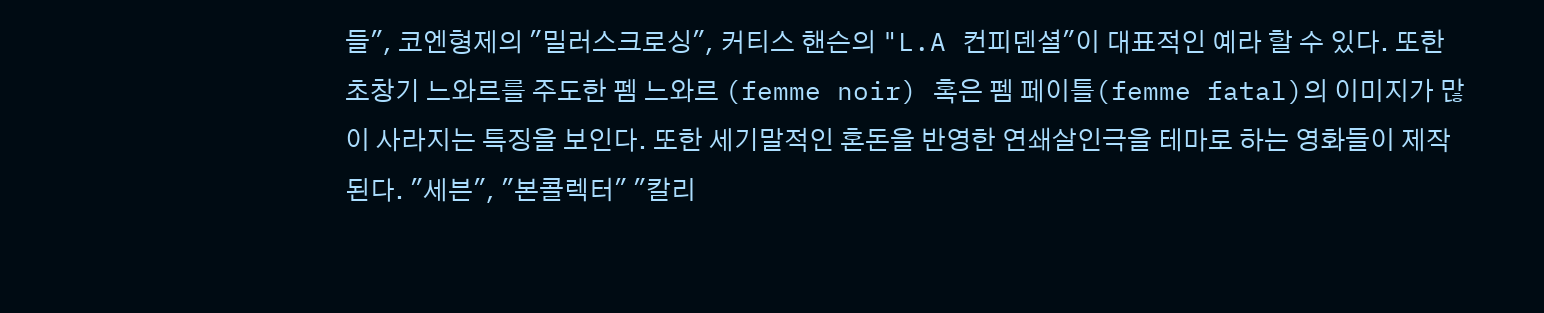들", 코엔형제의 "밀러스크로싱", 커티스 핸슨의 "L.A 컨피덴셜"이 대표적인 예라 할 수 있다. 또한 초창기 느와르를 주도한 펨 느와르 (femme noir) 혹은 펨 페이틀(femme fatal)의 이미지가 많이 사라지는 특징을 보인다. 또한 세기말적인 혼돈을 반영한 연쇄살인극을 테마로 하는 영화들이 제작된다. "세븐", "본콜렉터" "칼리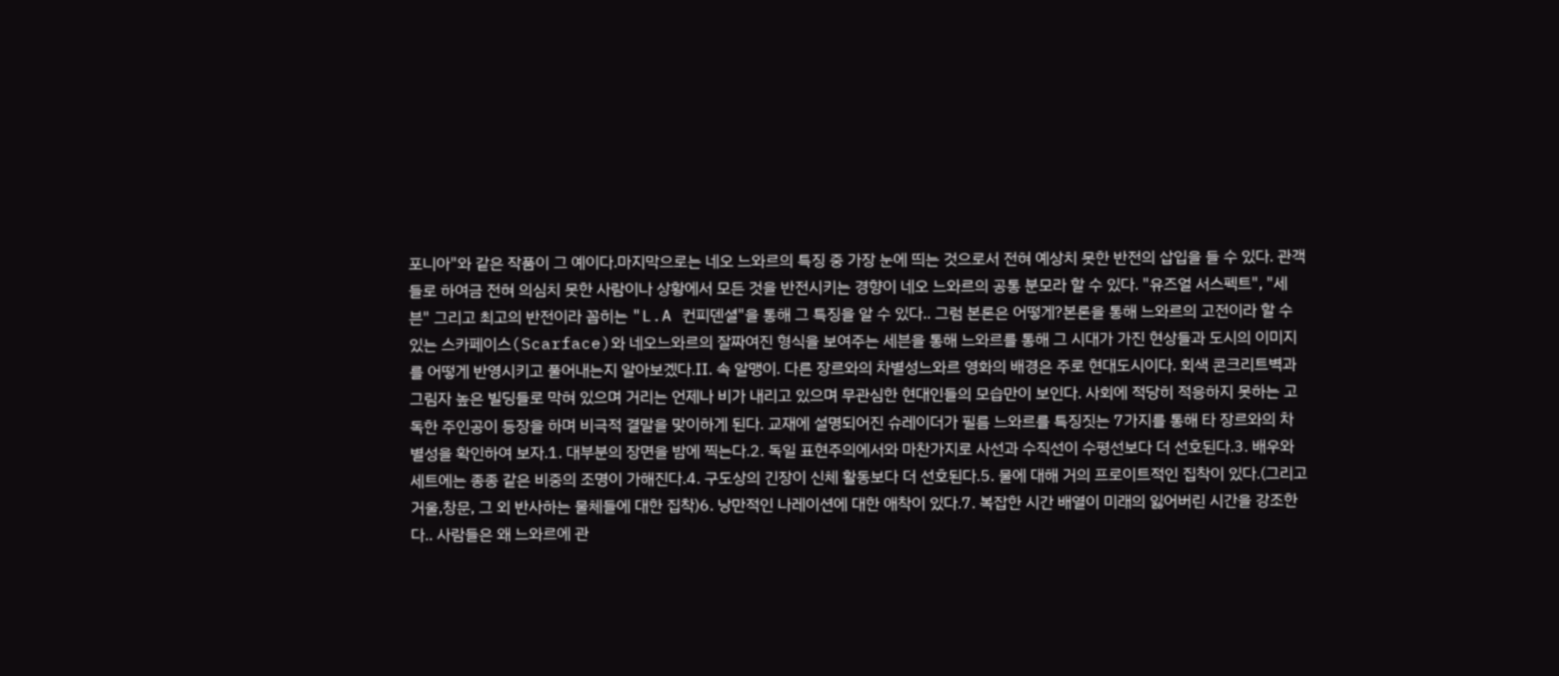포니아"와 같은 작품이 그 예이다.마지막으로는 네오 느와르의 특징 중 가장 눈에 띄는 것으로서 전혀 예상치 못한 반전의 삽입을 들 수 있다. 관객들로 하여금 전혀 의심치 못한 사람이나 상황에서 모든 것을 반전시키는 경향이 네오 느와르의 공통 분모라 할 수 있다. "유즈얼 서스펙트", "세븐" 그리고 최고의 반전이라 꼽히는 "L.A 컨피덴셜"을 통해 그 특징을 알 수 있다.. 그럼 본론은 어떻게?본론을 통해 느와르의 고전이라 할 수 있는 스카페이스(Scarface)와 네오느와르의 잘짜여진 형식을 보여주는 세븐을 통해 느와르를 통해 그 시대가 가진 현상들과 도시의 이미지를 어떻게 반영시키고 풀어내는지 알아보겠다.Ⅱ. 속 알맹이. 다른 장르와의 차별성느와르 영화의 배경은 주로 현대도시이다. 회색 콘크리트벽과 그림자 높은 빌딩들로 막혀 있으며 거리는 언제나 비가 내리고 있으며 무관심한 현대인들의 모습만이 보인다. 사회에 적당히 적응하지 못하는 고독한 주인공이 등장을 하며 비극적 결말을 맞이하게 된다. 교재에 설명되어진 슈레이더가 필름 느와르를 특징짓는 7가지를 통해 타 장르와의 차별성을 확인하여 보자.1. 대부분의 장면을 밤에 찍는다.2. 독일 표현주의에서와 마찬가지로 사선과 수직선이 수평선보다 더 선호된다.3. 배우와 세트에는 종종 같은 비중의 조명이 가해진다.4. 구도상의 긴장이 신체 활동보다 더 선호된다.5. 물에 대해 거의 프로이트적인 집착이 있다.(그리고 거울,창문, 그 외 반사하는 물체들에 대한 집착)6. 낭만적인 나레이션에 대한 애착이 있다.7. 복잡한 시간 배열이 미래의 잃어버린 시간을 강조한다.. 사람들은 왜 느와르에 관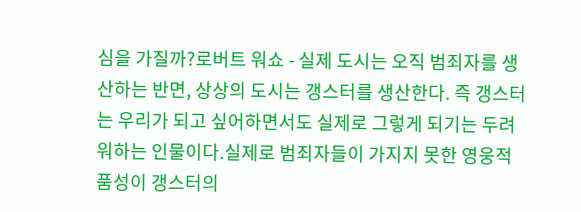심을 가질까?로버트 워쇼 - 실제 도시는 오직 범죄자를 생산하는 반면, 상상의 도시는 갱스터를 생산한다. 즉 갱스터는 우리가 되고 싶어하면서도 실제로 그렇게 되기는 두려워하는 인물이다.실제로 범죄자들이 가지지 못한 영웅적 품성이 갱스터의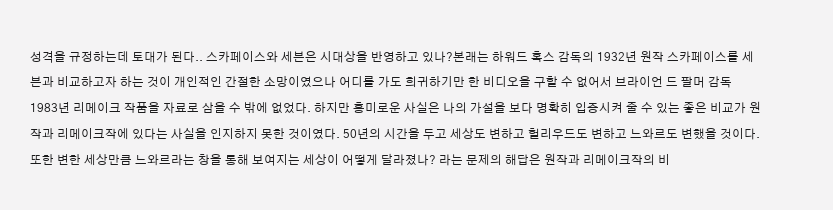성격을 규정하는데 토대가 된다.. 스카페이스와 세븐은 시대상을 반영하고 있나?본래는 하워드 혹스 감독의 1932년 원작 스카페이스를 세븐과 비교하고자 하는 것이 개인적인 간절한 소망이였으나 어디를 가도 희귀하기만 한 비디오을 구할 수 없어서 브라이언 드 팔머 감독 1983년 리메이크 작품을 자료로 삼을 수 밖에 없었다. 하지만 흥미로운 사실은 나의 가설을 보다 명확히 입증시켜 줄 수 있는 좋은 비교가 원작과 리메이크작에 있다는 사실을 인지하지 못한 것이였다. 50년의 시간을 두고 세상도 변하고 헐리우드도 변하고 느와르도 변했을 것이다. 또한 변한 세상만큼 느와르라는 창을 통해 보여지는 세상이 어떻게 달라졌나? 라는 문제의 해답은 원작과 리메이크작의 비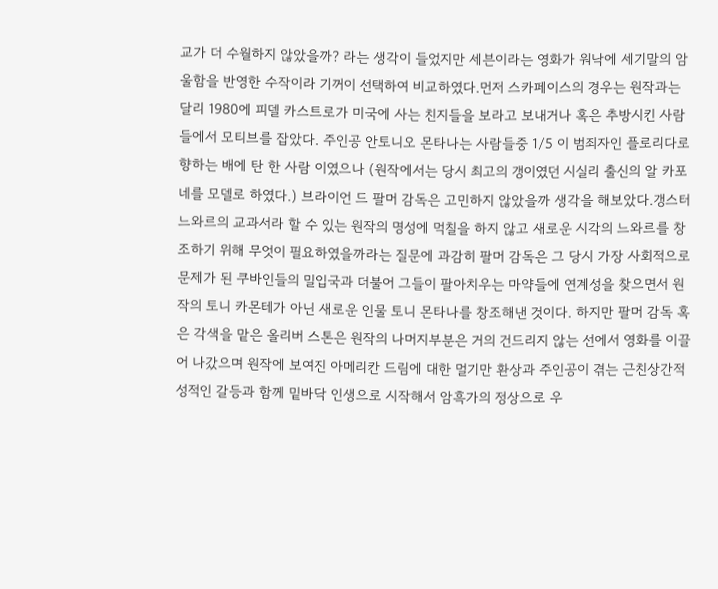교가 더 수월하지 않았을까? 라는 생각이 들었지만 세븐이라는 영화가 워낙에 세기말의 암울함을 반영한 수작이라 기꺼이 선택하여 비교하였다.먼저 스카페이스의 경우는 원작과는 달리 1980에 피델 카스트로가 미국에 사는 친지들을 보라고 보내거나 혹은 추방시킨 사람들에서 모티브를 잡았다. 주인공 안토니오 몬타나는 사람들중 1/5 이 범죄자인 플로리다로 향하는 배에 탄 한 사람 이였으나 (원작에서는 당시 최고의 갱이였던 시실리 출신의 알 카포네를 모델로 하였다.) 브라이언 드 팔머 감독은 고민하지 않았을까 생각을 해보았다.갱스터 느와르의 교과서라 할 수 있는 원작의 명성에 먹칠을 하지 않고 새로운 시각의 느와르를 창조하기 위해 무엇이 필요하였을까라는 질문에 과감히 팔머 감독은 그 당시 가장 사회적으로 문제가 된 쿠바인들의 밀입국과 더불어 그들이 팔아치우는 마약들에 연계성을 찾으면서 원작의 토니 카몬테가 아닌 새로운 인물 토니 몬타나를 창조해낸 것이다. 하지만 팔머 감독 혹은 각색을 맡은 올리버 스톤은 원작의 나머지부분은 거의 건드리지 않는 선에서 영화를 이끌어 나갔으며 원작에 보여진 아메리칸 드림에 대한 멀기만 환상과 주인공이 겪는 근친상간적 성적인 갈등과 함께 밑바닥 인생으로 시작해서 암흑가의 정상으로 우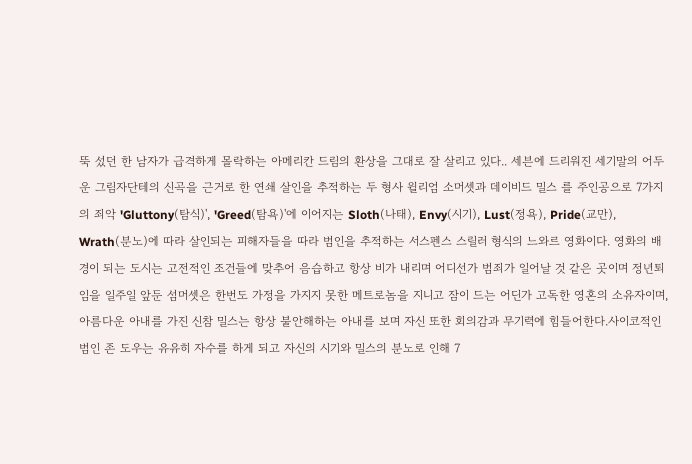뚝 섰던 한 남자가 급격하게 몰락하는 아메리칸 드림의 환상을 그대로 잘 살리고 있다.. 세븐에 드리워진 세기말의 어두운 그림자단테의 신곡을 근거로 한 연쇄 살인을 추적하는 두 형사 윌리엄 소머셋과 데이비드 밀스 를 주인공으로 7가지의 죄악 'Gluttony(탐식)', 'Greed(탐욕)'에 이어지는 Sloth(나태), Envy(시기), Lust(정욕), Pride(교만), Wrath(분노)에 따라 살인되는 피해자들을 따라 범인을 추적하는 서스펜스 스릴러 형식의 느와르 영화이다. 영화의 배경이 되는 도시는 고전적인 조건들에 맞추어 음습하고 항상 비가 내리며 어디선가 범죄가 일어날 것 같은 곳이며 정년퇴임을 일주일 앞둔 섬머셋은 한번도 가정을 가지지 못한 메트로놈을 지니고 잠이 드는 어딘가 고독한 영혼의 소유자이며, 아름다운 아내를 가진 신참 밀스는 항상 불안해하는 아내를 보며 자신 또한 회의감과 무기력에 힘들어한다.사이코적인 범인 존 도우는 유유히 자수를 하게 되고 자신의 시기와 밀스의 분노로 인해 7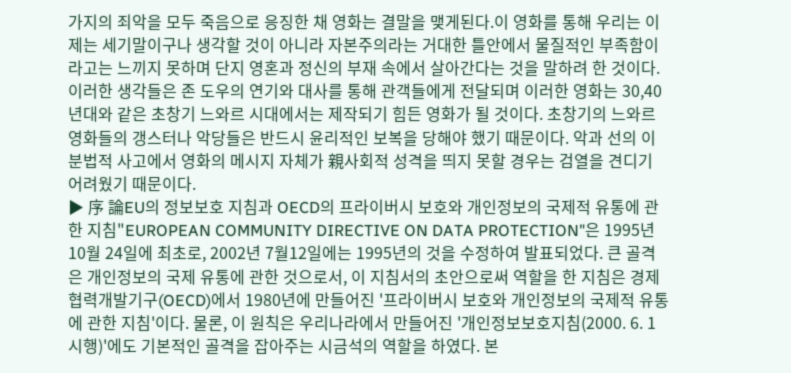가지의 죄악을 모두 죽음으로 응징한 채 영화는 결말을 맺게된다.이 영화를 통해 우리는 이제는 세기말이구나 생각할 것이 아니라 자본주의라는 거대한 틀안에서 물질적인 부족함이라고는 느끼지 못하며 단지 영혼과 정신의 부재 속에서 살아간다는 것을 말하려 한 것이다. 이러한 생각들은 존 도우의 연기와 대사를 통해 관객들에게 전달되며 이러한 영화는 30,40년대와 같은 초창기 느와르 시대에서는 제작되기 힘든 영화가 될 것이다. 초창기의 느와르 영화들의 갱스터나 악당들은 반드시 윤리적인 보복을 당해야 했기 때문이다. 악과 선의 이분법적 사고에서 영화의 메시지 자체가 親사회적 성격을 띄지 못할 경우는 검열을 견디기 어려웠기 때문이다.
▶ 序 論EU의 정보보호 지침과 OECD의 프라이버시 보호와 개인정보의 국제적 유통에 관한 지침"EUROPEAN COMMUNITY DIRECTIVE ON DATA PROTECTION"은 1995년 10월 24일에 최초로, 2002년 7월12일에는 1995년의 것을 수정하여 발표되었다. 큰 골격은 개인정보의 국제 유통에 관한 것으로서, 이 지침서의 초안으로써 역할을 한 지침은 경제협력개발기구(OECD)에서 1980년에 만들어진 '프라이버시 보호와 개인정보의 국제적 유통에 관한 지침'이다. 물론, 이 원칙은 우리나라에서 만들어진 '개인정보보호지침(2000. 6. 1시행)'에도 기본적인 골격을 잡아주는 시금석의 역할을 하였다. 본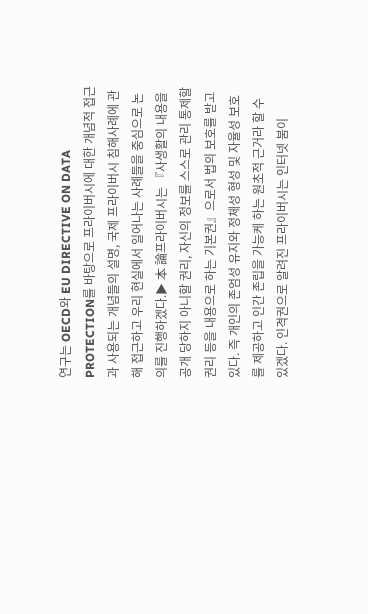연구는 OECD와 EU DIRECTIVE ON DATA PROTECTION를 바탕으로 프라이버시에 대한 개념적 접근과 사용되는 개념들의 설명, 국제 프라이버시 침해사례에 관해 접근하고 우리 현실에서 일어나는 사례들을 중심으로 논의를 진행하겠다.▶ 本 論프라이버시는 『사생활의 내용을 공개 당하지 아니할 권리, 자신의 정보를 스스로 관리 통제할 권리 등을 내용으로 하는 기본권』으로서 법의 보호를 받고 있다. 즉 개인의 존엄성 유지와 정체성 형성 및 자율성 보호를 제공하고 인간 존립을 가능케 하는 원초적 근거라 할 수 있겠다. 인격권으로 알려진 프라이버시는 인터넷 붐이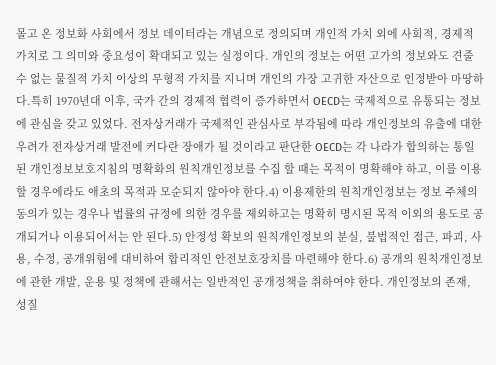몰고 온 정보화 사회에서 정보 데이터라는 개념으로 정의되며 개인적 가치 외에 사회적, 경제적 가치로 그 의미와 중요성이 확대되고 있는 실정이다. 개인의 정보는 어떤 고가의 정보와도 견줄 수 없는 물질적 가치 이상의 무형적 가치를 지니며 개인의 가장 고귀한 자산으로 인정받아 마땅하다.특히 1970년대 이후, 국가 간의 경제적 협력이 증가하면서 OECD는 국제적으로 유통되는 정보에 관심을 갖고 있었다. 전자상거래가 국제적인 관심사로 부각됨에 따라 개인정보의 유출에 대한 우려가 전자상거래 발전에 커다란 장애가 될 것이라고 판단한 OECD는 각 나라가 합의하는 통일된 개인정보보호지침의 명확화의 원칙개인정보를 수집 할 때는 목적이 명확해야 하고, 이를 이용할 경우에라도 애초의 목적과 모순되지 않아야 한다.4) 이용제한의 원칙개인정보는 정보 주체의 동의가 있는 경우나 법률의 규정에 의한 경우를 제외하고는 명확히 명시된 목적 이외의 용도로 공개되거나 이용되어서는 안 된다.5) 안정성 확보의 원칙개인정보의 분실, 불법적인 접근, 파괴, 사용, 수정, 공개위험에 대비하여 합리적인 안전보호장치를 마련해야 한다.6) 공개의 원칙개인정보에 관한 개발, 운용 및 정책에 관해서는 일반적인 공개정책을 취하여야 한다. 개인정보의 존재, 성질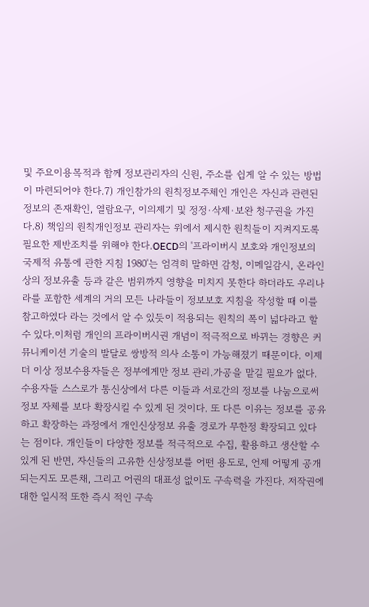및 주요이용목적과 함께 정보관리자의 신원, 주소를 쉽게 알 수 있는 방법이 마련되어야 한다.7) 개인참가의 원칙정보주체인 개인은 자신과 관련된 정보의 존재확인, 열람요구, 이의제기 및 정정·삭제·보완 청구권을 가진다.8) 책임의 원칙개인정보 관리자는 위에서 제시한 원칙들이 지켜지도록 필요한 제반조치를 위해야 한다.OECD의 '프라이버시 보호와 개인정보의 국제적 유통에 관한 지침 1980'는 엄격히 말하면 감청, 이메일감시, 온라인상의 정보유출 등과 같은 범위까지 영향을 미치지 못한다 하더라도 우리나라를 포함한 세계의 거의 모든 나라들이 정보보호 지침을 작성할 때 이를 참고하였다 라는 것에서 알 수 있듯이 적용되는 원칙의 폭이 넓다라고 할 수 있다.이처럼 개인의 프라이버시권 개념이 적극적으로 바뀌는 경향은 커뮤니케이션 기술의 발달로 쌍방적 의사 소통이 가능해졌기 때문이다. 이제 더 이상 정보수용자들은 정부에게만 정보 관리.가공을 맡길 필요가 없다. 수용자들 스스로가 통신상에서 다른 이들과 서로간의 정보를 나눔으로써 정보 자체를 보다 확장시킬 수 있게 된 것이다. 또 다른 이유는 정보를 공유하고 확장하는 과정에서 개인신상정보 유출 경로가 무한정 확장되고 있다는 점이다. 개인들이 다양한 정보를 적극적으로 수집, 활용하고 생산할 수 있게 된 반면, 자신들의 고유한 신상정보를 어떤 용도로, 언제 어떻게 공개되는지도 모른채, 그리고 어권의 대표성 없이도 구속력을 가진다. 저작권에 대한 일시적 또한 즉시 적인 구속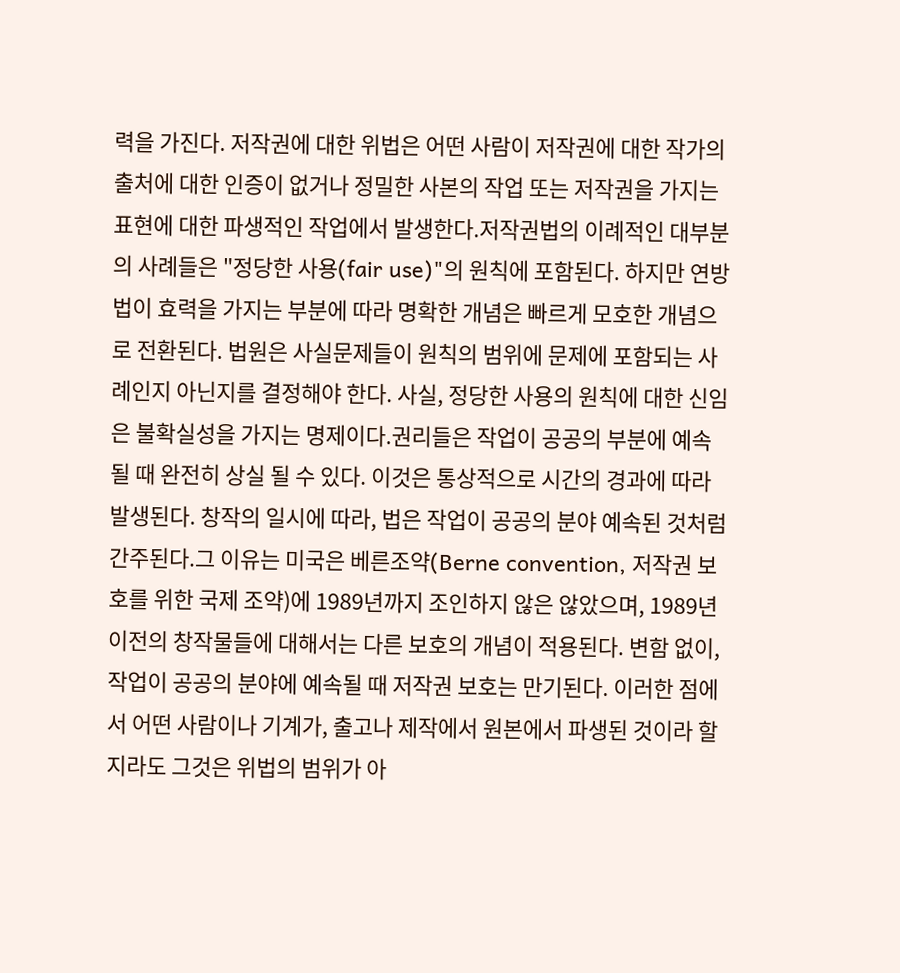력을 가진다. 저작권에 대한 위법은 어떤 사람이 저작권에 대한 작가의 출처에 대한 인증이 없거나 정밀한 사본의 작업 또는 저작권을 가지는 표현에 대한 파생적인 작업에서 발생한다.저작권법의 이례적인 대부분의 사례들은 "정당한 사용(fair use)"의 원칙에 포함된다. 하지만 연방법이 효력을 가지는 부분에 따라 명확한 개념은 빠르게 모호한 개념으로 전환된다. 법원은 사실문제들이 원칙의 범위에 문제에 포함되는 사례인지 아닌지를 결정해야 한다. 사실, 정당한 사용의 원칙에 대한 신임은 불확실성을 가지는 명제이다.권리들은 작업이 공공의 부분에 예속될 때 완전히 상실 될 수 있다. 이것은 통상적으로 시간의 경과에 따라 발생된다. 창작의 일시에 따라, 법은 작업이 공공의 분야 예속된 것처럼 간주된다.그 이유는 미국은 베른조약(Berne convention, 저작권 보호를 위한 국제 조약)에 1989년까지 조인하지 않은 않았으며, 1989년 이전의 창작물들에 대해서는 다른 보호의 개념이 적용된다. 변함 없이, 작업이 공공의 분야에 예속될 때 저작권 보호는 만기된다. 이러한 점에서 어떤 사람이나 기계가, 출고나 제작에서 원본에서 파생된 것이라 할 지라도 그것은 위법의 범위가 아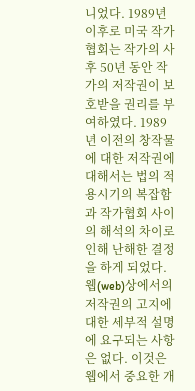니었다. 1989년 이후로 미국 작가협회는 작가의 사후 50년 동안 작가의 저작권이 보호받을 권리를 부여하였다. 1989년 이전의 창작물에 대한 저작권에 대해서는 법의 적용시기의 복잡함과 작가협회 사이의 해석의 차이로 인해 난해한 결정을 하게 되었다.웹(web)상에서의 저작권의 고지에 대한 세부적 설명에 요구되는 사항은 없다. 이것은 웹에서 중요한 개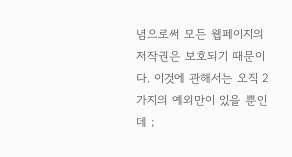념으로써 모든 웹페이지의 저작권은 보호되기 때문이다. 이것에 관해서는 오직 2가지의 예외만이 있을 뿐인데 ;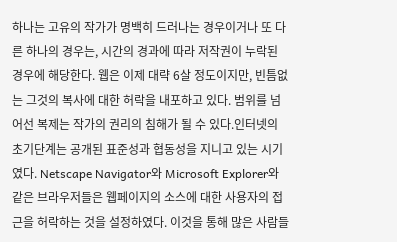하나는 고유의 작가가 명백히 드러나는 경우이거나 또 다른 하나의 경우는, 시간의 경과에 따라 저작권이 누락된 경우에 해당한다. 웹은 이제 대략 6살 정도이지만, 빈틈없는 그것의 복사에 대한 허락을 내포하고 있다. 범위를 넘어선 복제는 작가의 권리의 침해가 될 수 있다.인터넷의 초기단계는 공개된 표준성과 협동성을 지니고 있는 시기였다. Netscape Navigator와 Microsoft Explorer와 같은 브라우저들은 웹페이지의 소스에 대한 사용자의 접근을 허락하는 것을 설정하였다. 이것을 통해 많은 사람들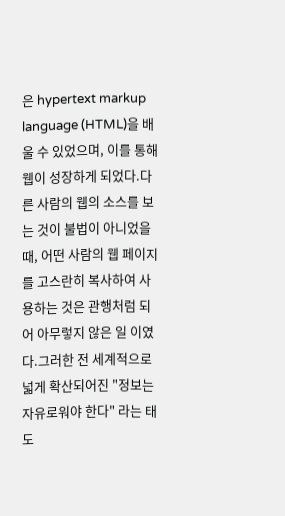은 hypertext markup language (HTML)을 배울 수 있었으며, 이를 통해 웹이 성장하게 되었다.다른 사람의 웹의 소스를 보는 것이 불법이 아니었을 때, 어떤 사람의 웹 페이지를 고스란히 복사하여 사용하는 것은 관행처럼 되어 아무렇지 않은 일 이였다.그러한 전 세계적으로 넓게 확산되어진 "정보는 자유로워야 한다" 라는 태도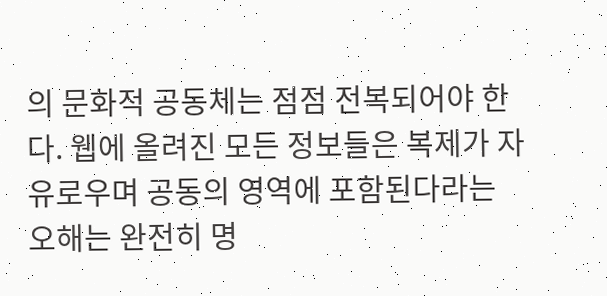의 문화적 공동체는 점점 전복되어야 한다. 웹에 올려진 모든 정보들은 복제가 자유로우며 공동의 영역에 포함된다라는 오해는 완전히 명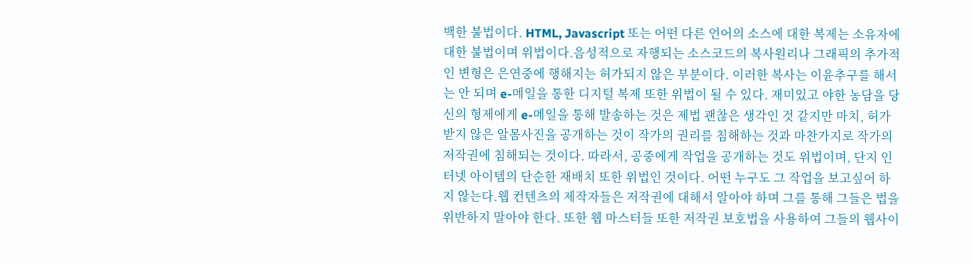백한 불법이다. HTML, Javascript 또는 어떤 다른 언어의 소스에 대한 복제는 소유자에 대한 불법이며 위법이다.음성적으로 자행되는 소스코드의 복사원리나 그래픽의 추가적인 변형은 은연중에 행해지는 허가되지 않은 부분이다. 이러한 복사는 이윤추구를 해서는 안 되며 e-메일을 통한 디지털 복제 또한 위법이 될 수 있다. 재미있고 야한 농담을 당신의 형제에게 e-메일을 통해 발송하는 것은 제법 괜찮은 생각인 것 같지만 마치, 허가받지 않은 알몸사진을 공개하는 것이 작가의 권리를 침해하는 것과 마찬가지로 작가의 저작권에 침해되는 것이다. 따라서, 공중에게 작업을 공개하는 것도 위법이며, 단지 인터넷 아이템의 단순한 재배치 또한 위법인 것이다. 어떤 누구도 그 작업을 보고싶어 하지 않는다.웹 컨텐츠의 제작자들은 저작권에 대해서 알아야 하며 그를 통해 그들은 법을 위반하지 말아야 한다. 또한 웹 마스터들 또한 저작권 보호법을 사용하여 그들의 웹사이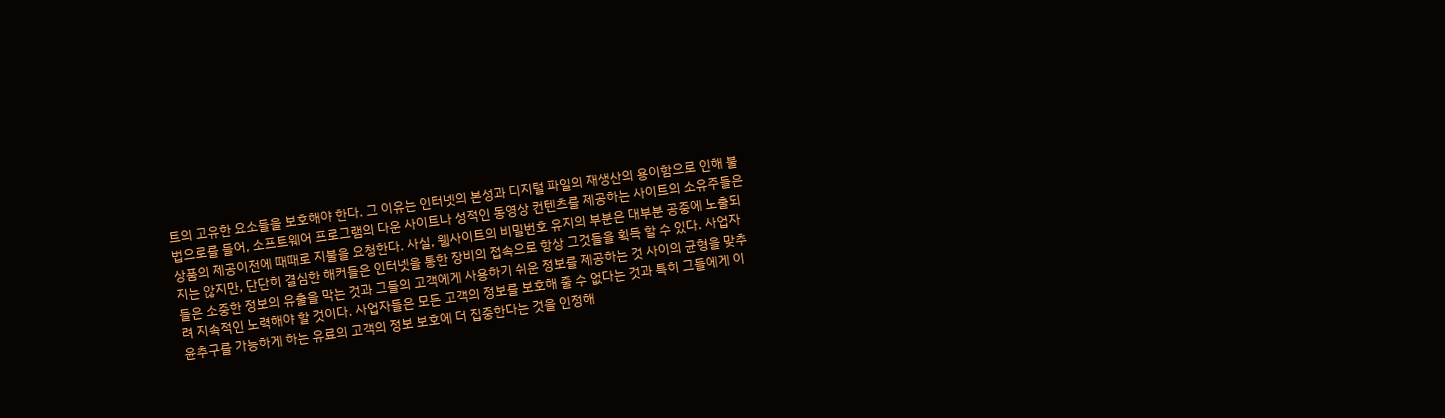트의 고유한 요소들을 보호해야 한다. 그 이유는 인터넷의 본성과 디지털 파일의 재생산의 용이함으로 인해 불법으로를 들어, 소프트웨어 프로그램의 다운 사이트나 성적인 동영상 컨텐츠를 제공하는 사이트의 소유주들은 상품의 제공이전에 때때로 지불을 요청한다. 사실, 웹사이트의 비밀번호 유지의 부분은 대부분 공중에 노출되지는 않지만, 단단히 결심한 해커들은 인터넷을 통한 장비의 접속으로 항상 그것들을 획득 할 수 있다. 사업자들은 소중한 정보의 유출을 막는 것과 그들의 고객에게 사용하기 쉬운 정보를 제공하는 것 사이의 균형을 맞추려 지속적인 노력해야 할 것이다. 사업자들은 모든 고객의 정보를 보호해 줄 수 없다는 것과 특히 그들에게 이윤추구를 가능하게 하는 유료의 고객의 정보 보호에 더 집중한다는 것을 인정해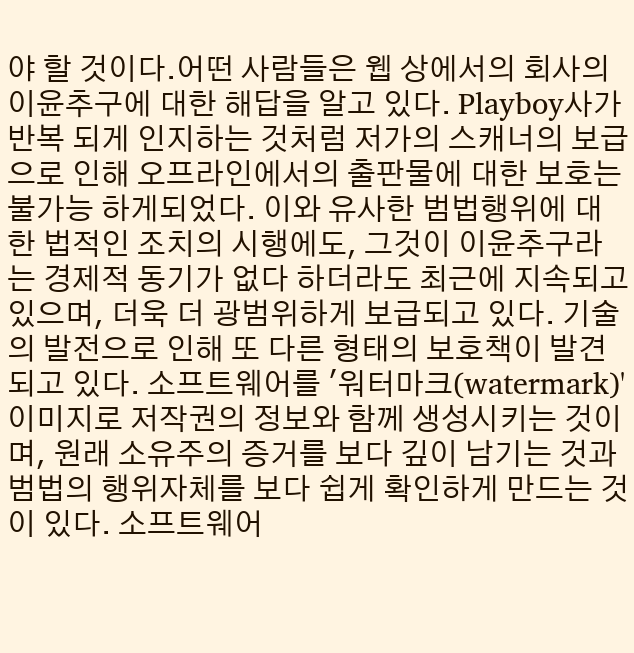야 할 것이다.어떤 사람들은 웹 상에서의 회사의 이윤추구에 대한 해답을 알고 있다. Playboy사가반복 되게 인지하는 것처럼 저가의 스캐너의 보급으로 인해 오프라인에서의 출판물에 대한 보호는 불가능 하게되었다. 이와 유사한 범법행위에 대한 법적인 조치의 시행에도, 그것이 이윤추구라는 경제적 동기가 없다 하더라도 최근에 지속되고 있으며, 더욱 더 광범위하게 보급되고 있다. 기술의 발전으로 인해 또 다른 형태의 보호책이 발견되고 있다. 소프트웨어를 '워터마크(watermark)' 이미지로 저작권의 정보와 함께 생성시키는 것이며, 원래 소유주의 증거를 보다 깊이 남기는 것과 범법의 행위자체를 보다 쉽게 확인하게 만드는 것이 있다. 소프트웨어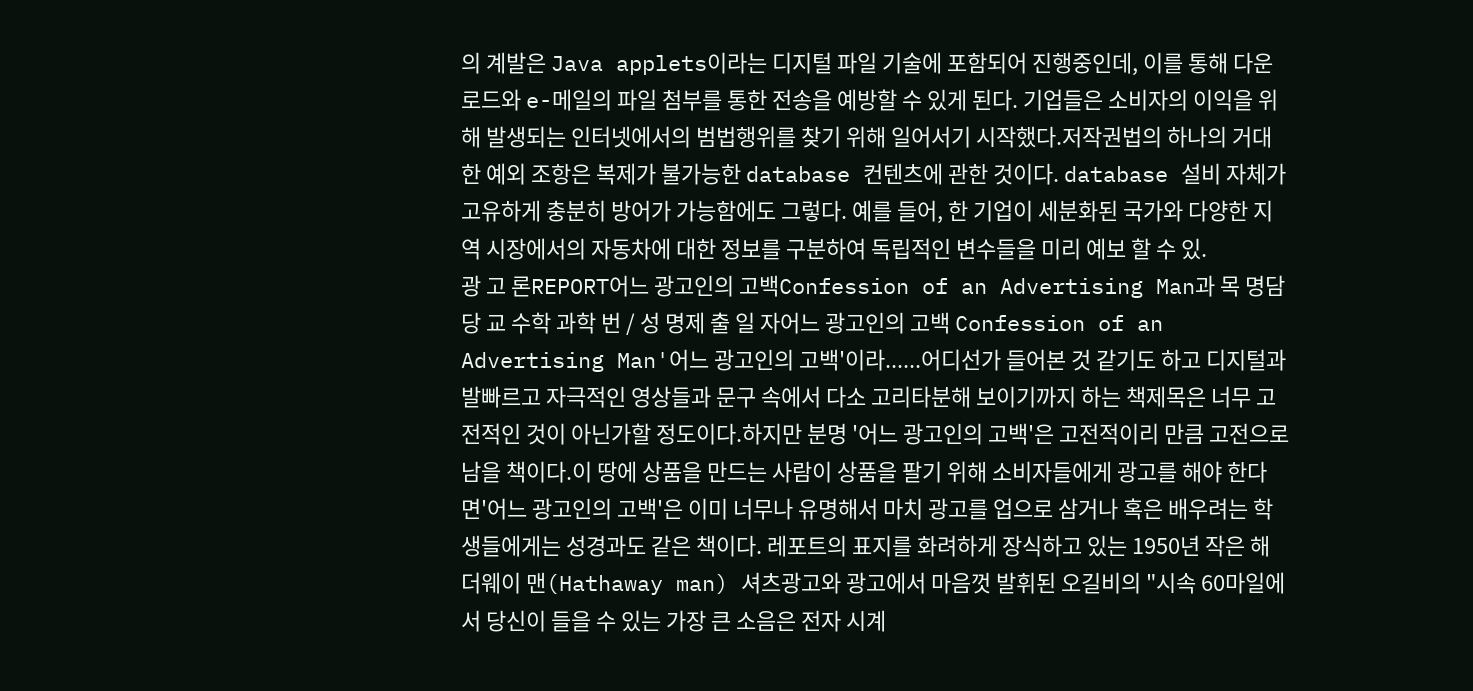의 계발은 Java applets이라는 디지털 파일 기술에 포함되어 진행중인데, 이를 통해 다운로드와 e-메일의 파일 첨부를 통한 전송을 예방할 수 있게 된다. 기업들은 소비자의 이익을 위해 발생되는 인터넷에서의 범법행위를 찾기 위해 일어서기 시작했다.저작권법의 하나의 거대한 예외 조항은 복제가 불가능한 database 컨텐츠에 관한 것이다. database 설비 자체가 고유하게 충분히 방어가 가능함에도 그렇다. 예를 들어, 한 기업이 세분화된 국가와 다양한 지역 시장에서의 자동차에 대한 정보를 구분하여 독립적인 변수들을 미리 예보 할 수 있.
광 고 론REPORT어느 광고인의 고백Confession of an Advertising Man과 목 명담 당 교 수학 과학 번 / 성 명제 출 일 자어느 광고인의 고백 Confession of an Advertising Man'어느 광고인의 고백'이라......어디선가 들어본 것 같기도 하고 디지털과 발빠르고 자극적인 영상들과 문구 속에서 다소 고리타분해 보이기까지 하는 책제목은 너무 고전적인 것이 아닌가할 정도이다.하지만 분명 '어느 광고인의 고백'은 고전적이리 만큼 고전으로 남을 책이다.이 땅에 상품을 만드는 사람이 상품을 팔기 위해 소비자들에게 광고를 해야 한다면'어느 광고인의 고백'은 이미 너무나 유명해서 마치 광고를 업으로 삼거나 혹은 배우려는 학생들에게는 성경과도 같은 책이다. 레포트의 표지를 화려하게 장식하고 있는 1950년 작은 해더웨이 맨(Hathaway man) 셔츠광고와 광고에서 마음껏 발휘된 오길비의 "시속 60마일에서 당신이 들을 수 있는 가장 큰 소음은 전자 시계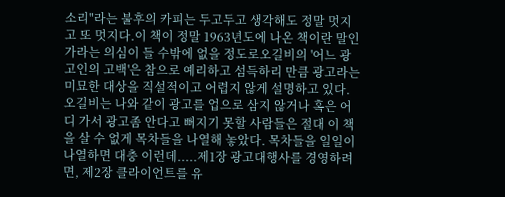소리"라는 불후의 카피는 두고두고 생각해도 정말 멋지고 또 멋지다.이 책이 정말 1963년도에 나온 책이란 말인가라는 의심이 들 수밖에 없을 정도로오길비의 '어느 광고인의 고백'은 참으로 예리하고 섬득하리 만큼 광고라는 미묘한 대상을 직설적이고 어렵지 않게 설명하고 있다.오길비는 나와 같이 광고를 업으로 삼지 않거나 혹은 어디 가서 광고좀 안다고 뻐지기 못할 사람들은 절대 이 책을 살 수 없게 목차들을 나열해 놓았다. 목차들을 일일이 나열하면 대충 이런데.....제1장 광고대행사를 경영하려면, 제2장 클라이언트를 유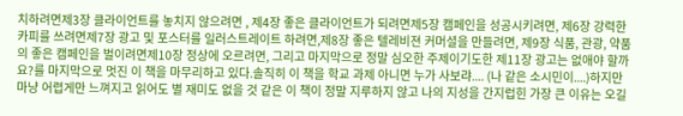치하려면제3장 클라이언트를 놓치지 않으려면 , 제4장 좋은 클라이언트가 되려면제5장 캠페인을 성공시키려면, 제6장 강력한 카피를 쓰려면제7장 광고 및 포스터를 일러스트레이트 하려면,제8장 좋은 텔레비젼 커머셜을 만들려면, 제9장 식품, 관광, 약품의 좋은 캠페인을 벌이려면제10장 정상에 오르려면, 그리고 마지막으로 정말 심오한 주제이기도한 제11장 광고는 없애야 할까요?를 마지막으로 멋진 이 책을 마무리하고 있다.솔직히 이 책을 학교 과제 아니면 누가 사보랴.... (나 같은 소시민이....)하지만 마냥 어렵게만 느껴지고 읽어도 별 재미도 없을 것 같은 이 책이 정말 지루하지 않고 나의 지성을 간지럽힌 가장 큰 이유는 오길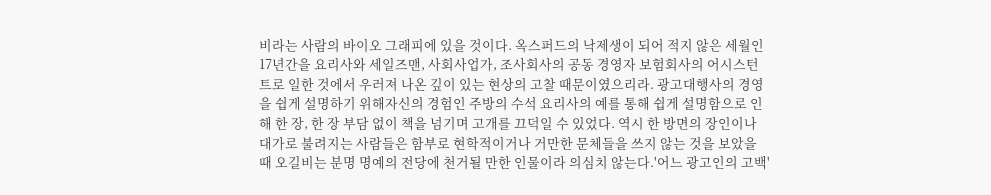비라는 사람의 바이오 그래피에 있을 것이다. 옥스퍼드의 낙제생이 되어 적지 않은 세월인 17년간을 요리사와 세일즈맨, 사회사업가, 조사회사의 공동 경영자 보험회사의 어시스턴트로 일한 것에서 우러져 나온 깊이 있는 현상의 고찰 때문이였으리라. 광고대행사의 경영을 쉽게 설명하기 위해자신의 경험인 주방의 수석 요리사의 예를 통해 쉽게 설명함으로 인해 한 장, 한 장 부담 없이 책을 넘기며 고개를 끄덕일 수 있었다. 역시 한 방면의 장인이나 대가로 불려지는 사람들은 함부로 현학적이거나 거만한 문체들을 쓰지 않는 것을 보았을 때 오길비는 분명 명예의 전당에 천거될 만한 인물이라 의심치 않는다.'어느 광고인의 고백'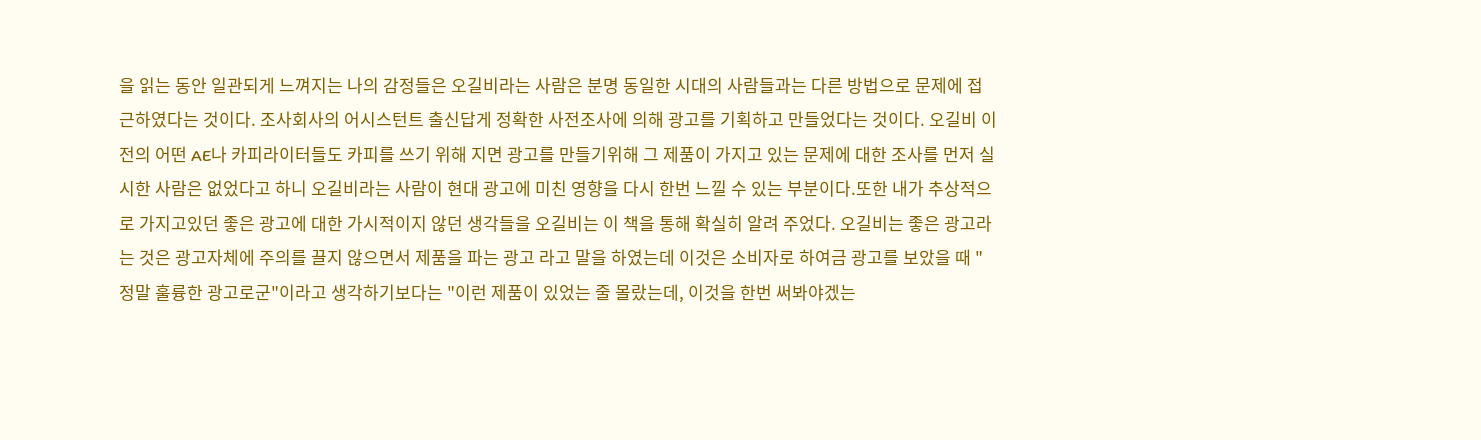을 읽는 동안 일관되게 느껴지는 나의 감정들은 오길비라는 사람은 분명 동일한 시대의 사람들과는 다른 방법으로 문제에 접근하였다는 것이다. 조사회사의 어시스턴트 출신답게 정확한 사전조사에 의해 광고를 기획하고 만들었다는 것이다. 오길비 이전의 어떤 AE나 카피라이터들도 카피를 쓰기 위해 지면 광고를 만들기위해 그 제품이 가지고 있는 문제에 대한 조사를 먼저 실시한 사람은 없었다고 하니 오길비라는 사람이 현대 광고에 미친 영향을 다시 한번 느낄 수 있는 부분이다.또한 내가 추상적으로 가지고있던 좋은 광고에 대한 가시적이지 않던 생각들을 오길비는 이 책을 통해 확실히 알려 주었다. 오길비는 좋은 광고라는 것은 광고자체에 주의를 끌지 않으면서 제품을 파는 광고 라고 말을 하였는데 이것은 소비자로 하여금 광고를 보았을 때 "정말 훌륭한 광고로군"이라고 생각하기보다는 "이런 제품이 있었는 줄 몰랐는데, 이것을 한번 써봐야겠는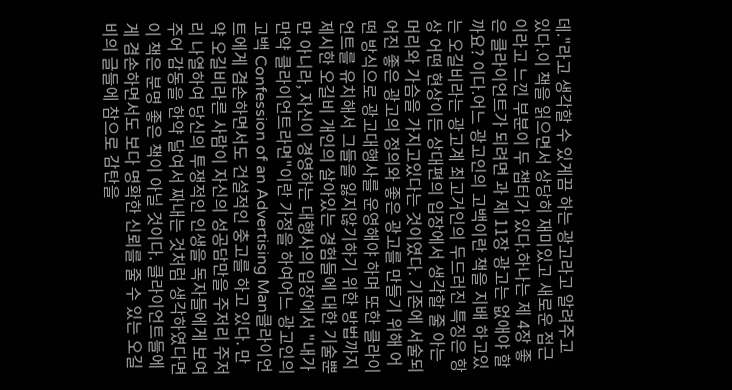데."라고 생각할 수 있게끔 하는 광고라고 알려주고 있다.이 책을 읽으면서 상당히 재미있고 새로운 접근이라고 느낀 부분이 두 챕터가 있다.하나는 제 4장 좋은 클라이언트가 되려면 과 제 11장 광고는 없애야 할까요? 이다.어느 광고인의 고백이란 책을 지배 하고있는 오길비라는 광고계 최고거인의 두드러진 특징은 항상 어떤 현상이든 상대편의 입장에서 생각할 줄 아는 머리와 가슴을 가지고있다는 것이였다. 기존에 서술되어진 좋은 광고의 정의와 좋은 광고를 만들기 위해 어떤 방식으로 광고대행사를 운영해야 하며 또한 클라이언트를 유치해서 그들을 잃지않기하기 위한 방법까지 제시한 오길비 개인의 살아있는 경험들에 대한 기술뿐만 아니라, 자신이 경영하는 대행사의 입장에서 "내가 만약 클라이언트라면"이란 가정을 하여어느 광고인의 고백 Confession of an Advertising Man클라이언트에게 겸손하면서도 건설적인 충고를 하고 있다. 만약 오길비라른 사람이 자신의 성공담만을 주저리 주저리 나열하여 당신의 투쟁적인 인생을 독자들에게 보여주어 감동을 한약 달여서 짜내는 것처럼 생각하였다면 이 책은 분명 좋은 책이 아닐 것이다. 클라이언트들에게 겸손하면서도 보다 명확한 신뢰를 줄 수 있는 오길비의 글들에 참으로 감탄을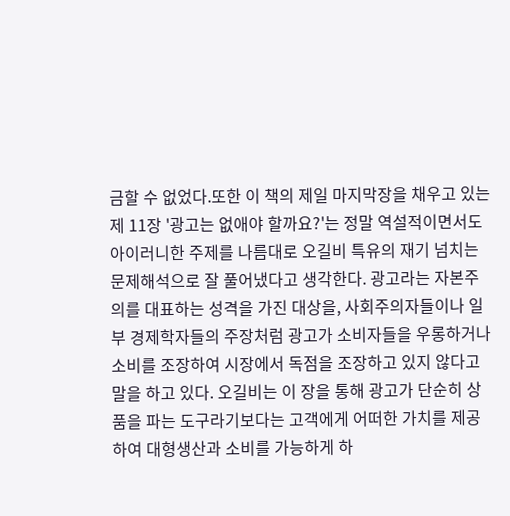금할 수 없었다.또한 이 책의 제일 마지막장을 채우고 있는 제 11장 '광고는 없애야 할까요?'는 정말 역설적이면서도 아이러니한 주제를 나름대로 오길비 특유의 재기 넘치는 문제해석으로 잘 풀어냈다고 생각한다. 광고라는 자본주의를 대표하는 성격을 가진 대상을, 사회주의자들이나 일부 경제학자들의 주장처럼 광고가 소비자들을 우롱하거나 소비를 조장하여 시장에서 독점을 조장하고 있지 않다고 말을 하고 있다. 오길비는 이 장을 통해 광고가 단순히 상품을 파는 도구라기보다는 고객에게 어떠한 가치를 제공하여 대형생산과 소비를 가능하게 하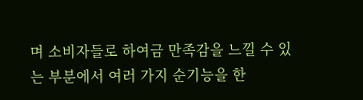며 소비자들로 하여금 만족감을 느낄 수 있는 부분에서 여러 가지 순기능을 한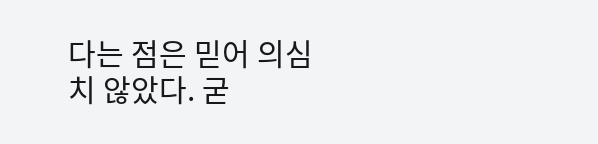다는 점은 믿어 의심치 않았다. 굳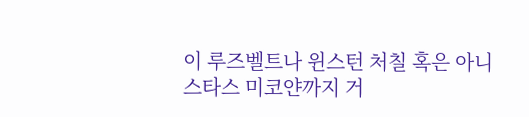이 루즈벨트나 윈스턴 처칠 혹은 아니스타스 미코얀까지 거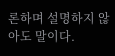론하며 설명하지 않아도 말이다.